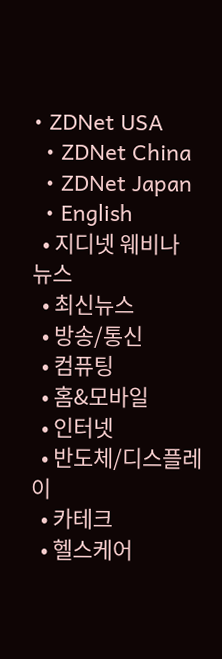• ZDNet USA
  • ZDNet China
  • ZDNet Japan
  • English
  • 지디넷 웨비나
뉴스
  • 최신뉴스
  • 방송/통신
  • 컴퓨팅
  • 홈&모바일
  • 인터넷
  • 반도체/디스플레이
  • 카테크
  • 헬스케어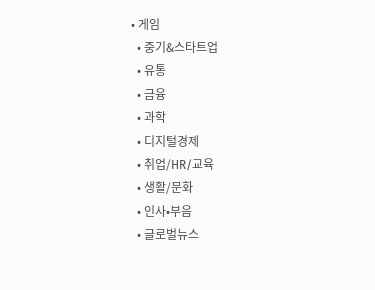• 게임
  • 중기&스타트업
  • 유통
  • 금융
  • 과학
  • 디지털경제
  • 취업/HR/교육
  • 생활/문화
  • 인사•부음
  • 글로벌뉴스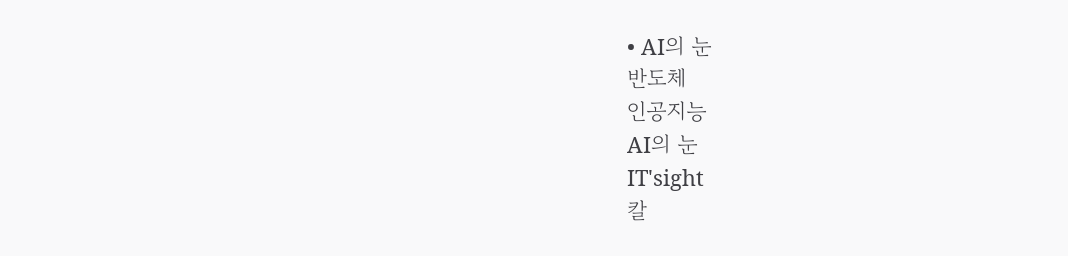• AI의 눈
반도체
인공지능
AI의 눈
IT'sight
칼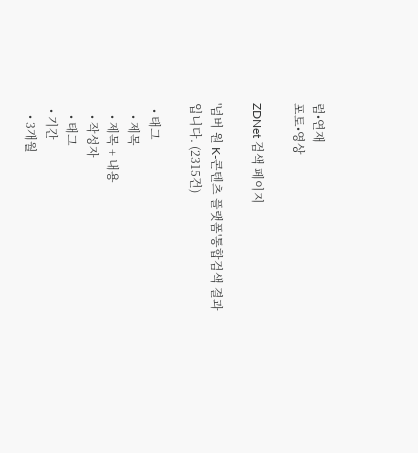럼•연재
포토•영상

ZDNet 검색 페이지

'넘버 원 K-콘텐츠 플랫폼'통합검색 결과 입니다. (2315건)

  • 태그
    • 제목
    • 제목 + 내용
    • 작성자
    • 태그
  • 기간
    • 3개월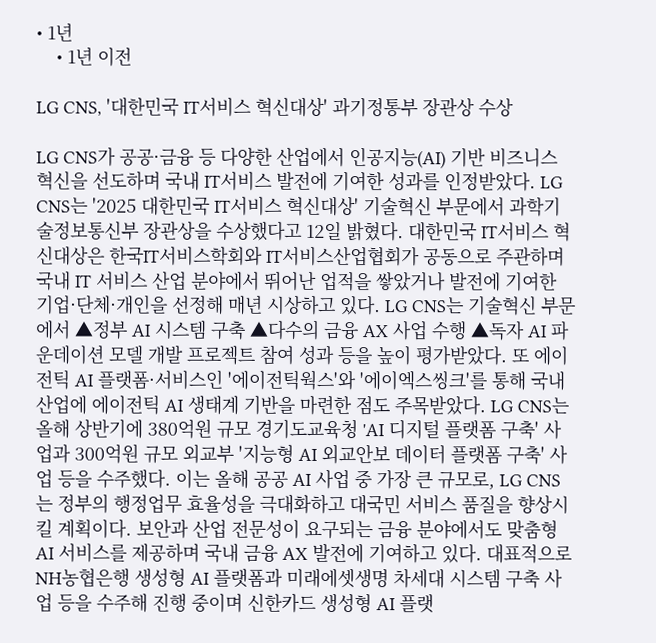• 1년
    • 1년 이전

LG CNS, '대한민국 IT서비스 혁신대상' 과기정통부 장관상 수상

LG CNS가 공공·금융 등 다양한 산업에서 인공지능(AI) 기반 비즈니스 혁신을 선도하며 국내 IT서비스 발전에 기여한 성과를 인정받았다. LG CNS는 '2025 대한민국 IT서비스 혁신대상' 기술혁신 부문에서 과학기술정보통신부 장관상을 수상했다고 12일 밝혔다. 대한민국 IT서비스 혁신대상은 한국IT서비스학회와 IT서비스산업협회가 공동으로 주관하며 국내 IT 서비스 산업 분야에서 뛰어난 업적을 쌓았거나 발전에 기여한 기업·단체·개인을 선정해 매년 시상하고 있다. LG CNS는 기술혁신 부문에서 ▲정부 AI 시스템 구축 ▲다수의 금융 AX 사업 수행 ▲독자 AI 파운데이션 모델 개발 프로젝트 참여 성과 등을 높이 평가받았다. 또 에이전틱 AI 플랫폼·서비스인 '에이전틱웍스'와 '에이엑스씽크'를 통해 국내 산업에 에이전틱 AI 생태계 기반을 마련한 점도 주목받았다. LG CNS는 올해 상반기에 380억원 규모 경기도교육청 'AI 디지털 플랫폼 구축' 사업과 300억원 규모 외교부 '지능형 AI 외교안보 데이터 플랫폼 구축' 사업 등을 수주했다. 이는 올해 공공 AI 사업 중 가장 큰 규모로, LG CNS는 정부의 행정업무 효율성을 극대화하고 대국민 서비스 품질을 향상시킬 계획이다. 보안과 산업 전문성이 요구되는 금융 분야에서도 맞춤형 AI 서비스를 제공하며 국내 금융 AX 발전에 기여하고 있다. 대표적으로 NH농협은행 생성형 AI 플랫폼과 미래에셋생명 차세대 시스템 구축 사업 등을 수주해 진행 중이며 신한카드 생성형 AI 플랫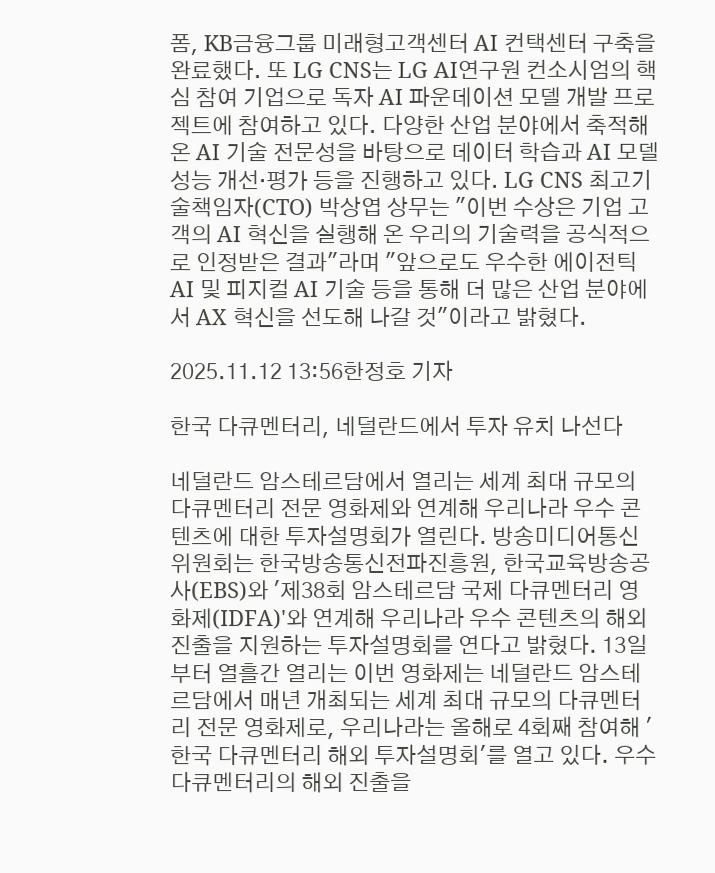폼, KB금융그룹 미래형고객센터 AI 컨택센터 구축을 완료했다. 또 LG CNS는 LG AI연구원 컨소시엄의 핵심 참여 기업으로 독자 AI 파운데이션 모델 개발 프로젝트에 참여하고 있다. 다양한 산업 분야에서 축적해 온 AI 기술 전문성을 바탕으로 데이터 학습과 AI 모델 성능 개선·평가 등을 진행하고 있다. LG CNS 최고기술책임자(CTO) 박상엽 상무는 "이번 수상은 기업 고객의 AI 혁신을 실행해 온 우리의 기술력을 공식적으로 인정받은 결과"라며 "앞으로도 우수한 에이전틱 AI 및 피지컬 AI 기술 등을 통해 더 많은 산업 분야에서 AX 혁신을 선도해 나갈 것"이라고 밝혔다.

2025.11.12 13:56한정호 기자

한국 다큐멘터리, 네덜란드에서 투자 유치 나선다

네덜란드 암스테르담에서 열리는 세계 최대 규모의 다큐멘터리 전문 영화제와 연계해 우리나라 우수 콘텐츠에 대한 투자설명회가 열린다. 방송미디어통신위원회는 한국방송통신전파진흥원, 한국교육방송공사(EBS)와 '제38회 암스테르담 국제 다큐멘터리 영화제(IDFA)'와 연계해 우리나라 우수 콘텐츠의 해외 진출을 지원하는 투자설명회를 연다고 밝혔다. 13일부터 열흘간 열리는 이번 영화제는 네덜란드 암스테르담에서 매년 개최되는 세계 최대 규모의 다큐멘터리 전문 영화제로, 우리나라는 올해로 4회째 참여해 '한국 다큐멘터리 해외 투자설명회'를 열고 있다. 우수 다큐멘터리의 해외 진출을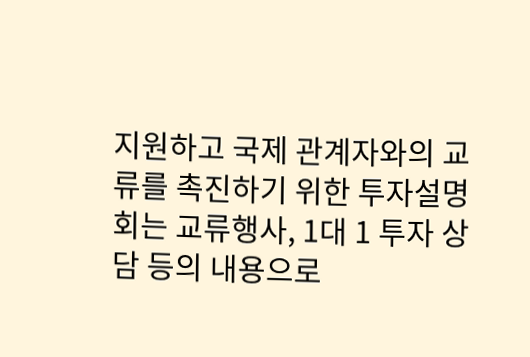지원하고 국제 관계자와의 교류를 촉진하기 위한 투자설명회는 교류행사, 1대 1 투자 상담 등의 내용으로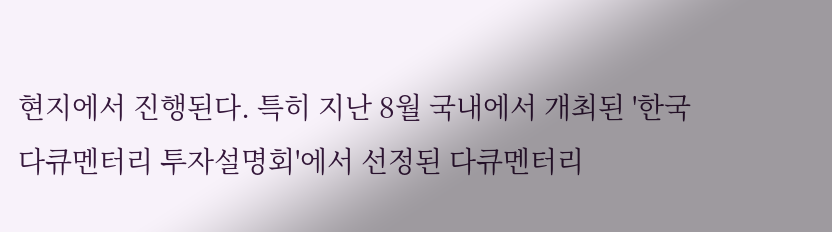현지에서 진행된다. 특히 지난 8월 국내에서 개최된 '한국 다큐멘터리 투자설명회'에서 선정된 다큐멘터리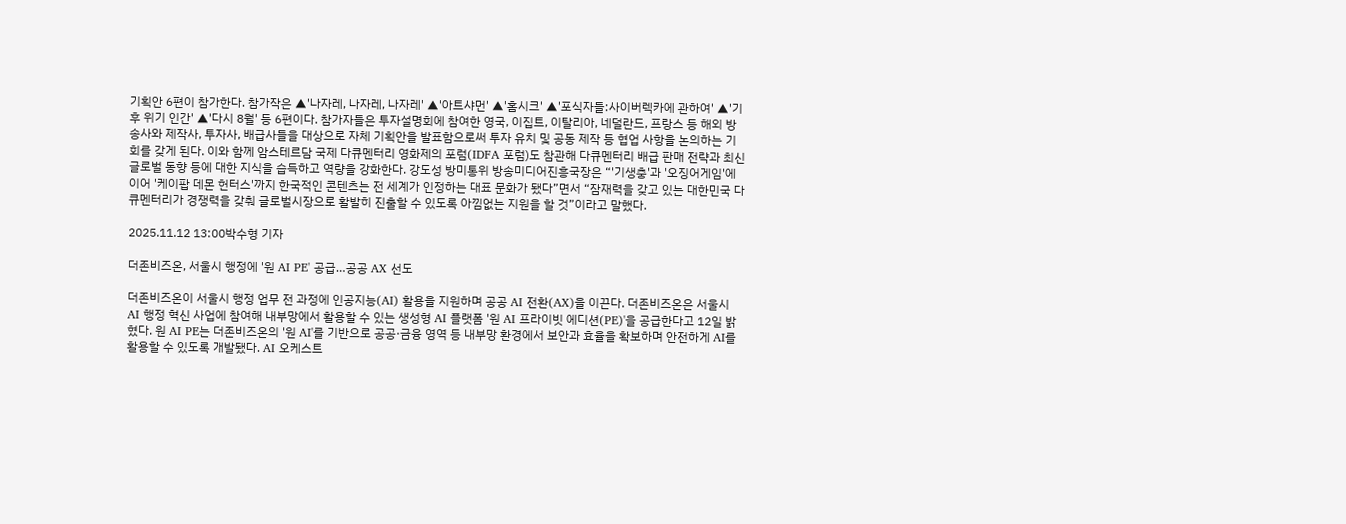기획안 6편이 참가한다. 참가작은 ▲'나자레, 나자레, 나자레' ▲'아트샤먼' ▲'홈시크' ▲'포식자들:사이버렉카에 관하여' ▲'기후 위기 인간' ▲'다시 8월' 등 6편이다. 참가자들은 투자설명회에 참여한 영국, 이집트, 이탈리아, 네덜란드, 프랑스 등 해외 방송사와 제작사, 투자사, 배급사들을 대상으로 자체 기획안을 발표함으로써 투자 유치 및 공동 제작 등 협업 사항을 논의하는 기회를 갖게 된다. 이와 함께 암스테르담 국제 다큐멘터리 영화제의 포럼(IDFA 포럼)도 참관해 다큐멘터리 배급 판매 전략과 최신 글로벌 동향 등에 대한 지식을 습득하고 역량을 강화한다. 강도성 방미통위 방송미디어진흥국장은 “'기생충'과 '오징어게임'에 이어 '케이팝 데몬 헌터스'까지 한국적인 콘텐츠는 전 세계가 인정하는 대표 문화가 됐다”면서 “잠재력을 갖고 있는 대한민국 다큐멘터리가 경쟁력을 갖춰 글로벌시장으로 활발히 진출할 수 있도록 아낌없는 지원을 할 것”이라고 말했다.

2025.11.12 13:00박수형 기자

더존비즈온, 서울시 행정에 '원 AI PE' 공급…공공 AX 선도

더존비즈온이 서울시 행정 업무 전 과정에 인공지능(AI) 활용을 지원하며 공공 AI 전환(AX)을 이끈다. 더존비즈온은 서울시 AI 행정 혁신 사업에 참여해 내부망에서 활용할 수 있는 생성형 AI 플랫폼 '원 AI 프라이빗 에디션(PE)'을 공급한다고 12일 밝혔다. 원 AI PE는 더존비즈온의 '원 AI'를 기반으로 공공·금융 영역 등 내부망 환경에서 보안과 효율을 확보하며 안전하게 AI를 활용할 수 있도록 개발됐다. AI 오케스트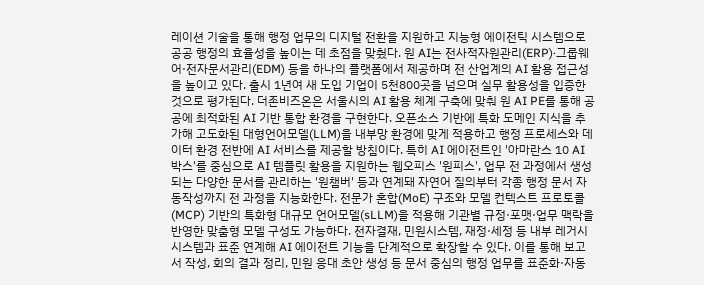레이션 기술을 통해 행정 업무의 디지털 전환을 지원하고 지능형 에이전틱 시스템으로 공공 행정의 효율성을 높이는 데 초점을 맞췄다. 원 AI는 전사적자원관리(ERP)·그룹웨어·전자문서관리(EDM) 등을 하나의 플랫폼에서 제공하며 전 산업계의 AI 활용 접근성을 높이고 있다. 출시 1년여 새 도입 기업이 5천800곳을 넘으며 실무 활용성을 입증한 것으로 평가된다. 더존비즈온은 서울시의 AI 활용 체계 구축에 맞춰 원 AI PE를 통해 공공에 최적화된 AI 기반 통합 환경을 구현한다. 오픈소스 기반에 특화 도메인 지식을 추가해 고도화된 대형언어모델(LLM)을 내부망 환경에 맞게 적용하고 행정 프로세스와 데이터 환경 전반에 AI 서비스를 제공할 방침이다. 특히 AI 에이전트인 '아마란스 10 AI 박스'를 중심으로 AI 템플릿 활용을 지원하는 웹오피스 '원피스', 업무 전 과정에서 생성되는 다양한 문서를 관리하는 '원챔버' 등과 연계돼 자연어 질의부터 각종 행정 문서 자동작성까지 전 과정을 지능화한다. 전문가 혼합(MoE) 구조와 모델 컨텍스트 프로토콜(MCP) 기반의 특화형 대규모 언어모델(sLLM)을 적용해 기관별 규정·포맷·업무 맥락을 반영한 맞춤형 모델 구성도 가능하다. 전자결재, 민원시스템, 재정·세정 등 내부 레거시 시스템과 표준 연계해 AI 에이전트 기능을 단계적으로 확장할 수 있다. 이를 통해 보고서 작성, 회의 결과 정리, 민원 응대 초안 생성 등 문서 중심의 행정 업무를 표준화·자동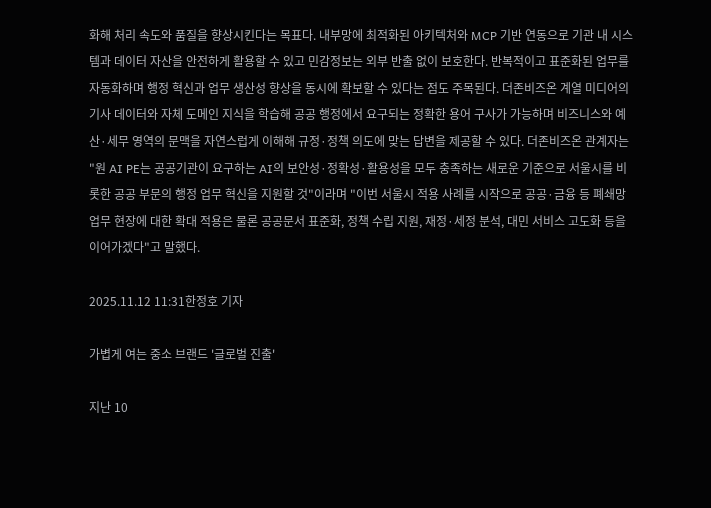화해 처리 속도와 품질을 향상시킨다는 목표다. 내부망에 최적화된 아키텍처와 MCP 기반 연동으로 기관 내 시스템과 데이터 자산을 안전하게 활용할 수 있고 민감정보는 외부 반출 없이 보호한다. 반복적이고 표준화된 업무를 자동화하며 행정 혁신과 업무 생산성 향상을 동시에 확보할 수 있다는 점도 주목된다. 더존비즈온 계열 미디어의 기사 데이터와 자체 도메인 지식을 학습해 공공 행정에서 요구되는 정확한 용어 구사가 가능하며 비즈니스와 예산·세무 영역의 문맥을 자연스럽게 이해해 규정·정책 의도에 맞는 답변을 제공할 수 있다. 더존비즈온 관계자는 "원 AI PE는 공공기관이 요구하는 AI의 보안성·정확성·활용성을 모두 충족하는 새로운 기준으로 서울시를 비롯한 공공 부문의 행정 업무 혁신을 지원할 것"이라며 "이번 서울시 적용 사례를 시작으로 공공·금융 등 폐쇄망 업무 현장에 대한 확대 적용은 물론 공공문서 표준화, 정책 수립 지원, 재정·세정 분석, 대민 서비스 고도화 등을 이어가겠다"고 말했다.

2025.11.12 11:31한정호 기자

가볍게 여는 중소 브랜드 '글로벌 진출'

지난 10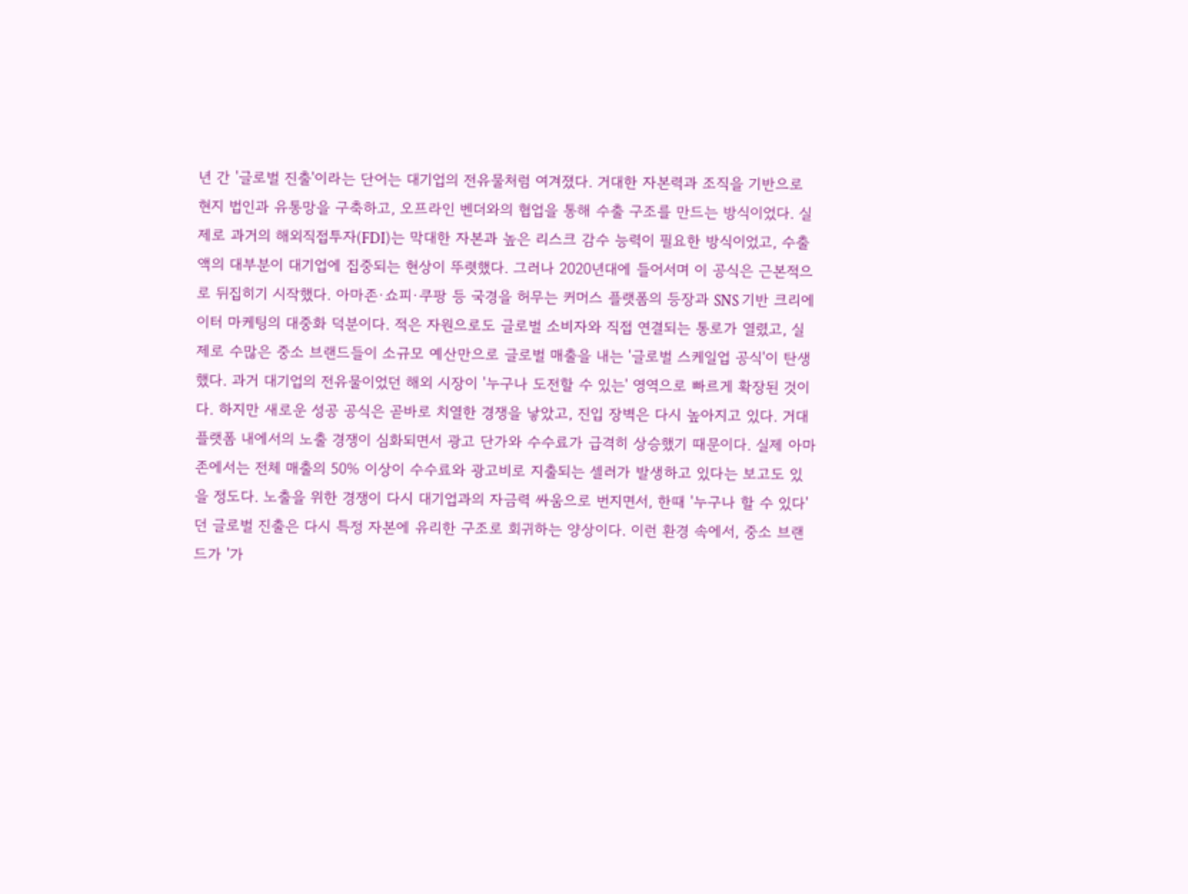년 간 '글로벌 진출'이라는 단어는 대기업의 전유물처럼 여겨졌다. 거대한 자본력과 조직을 기반으로 현지 법인과 유통망을 구축하고, 오프라인 벤더와의 협업을 통해 수출 구조를 만드는 방식이었다. 실제로 과거의 해외직접투자(FDI)는 막대한 자본과 높은 리스크 감수 능력이 필요한 방식이었고, 수출액의 대부분이 대기업에 집중되는 현상이 뚜렷했다. 그러나 2020년대에 들어서며 이 공식은 근본적으로 뒤집히기 시작했다. 아마존·쇼피·쿠팡 등 국경을 허무는 커머스 플랫폼의 등장과 SNS 기반 크리에이터 마케팅의 대중화 덕분이다. 적은 자원으로도 글로벌 소비자와 직접 연결되는 통로가 열렸고, 실제로 수많은 중소 브랜드들이 소규모 예산만으로 글로벌 매출을 내는 '글로벌 스케일업 공식'이 탄생했다. 과거 대기업의 전유물이었던 해외 시장이 '누구나 도전할 수 있는' 영역으로 빠르게 확장된 것이다. 하지만 새로운 성공 공식은 곧바로 치열한 경쟁을 낳았고, 진입 장벽은 다시 높아지고 있다. 거대 플랫폼 내에서의 노출 경쟁이 심화되면서 광고 단가와 수수료가 급격히 상승했기 때문이다. 실제 아마존에서는 전체 매출의 50% 이상이 수수료와 광고비로 지출되는 셀러가 발생하고 있다는 보고도 있을 정도다. 노출을 위한 경쟁이 다시 대기업과의 자금력 싸움으로 번지면서, 한때 '누구나 할 수 있다'던 글로벌 진출은 다시 특정 자본에 유리한 구조로 회귀하는 양상이다. 이런 환경 속에서, 중소 브랜드가 '가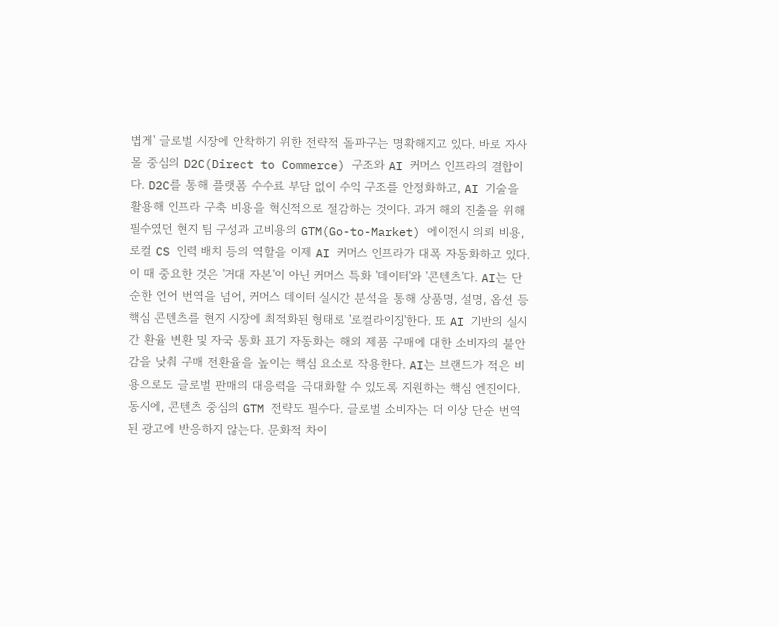볍게' 글로벌 시장에 안착하기 위한 전략적 돌파구는 명확해지고 있다. 바로 자사몰 중심의 D2C(Direct to Commerce) 구조와 AI 커머스 인프라의 결합이다. D2C를 통해 플랫폼 수수료 부담 없이 수익 구조를 안정화하고, AI 기술을 활용해 인프라 구축 비용을 혁신적으로 절감하는 것이다. 과거 해외 진출을 위해 필수였던 현지 팀 구성과 고비용의 GTM(Go-to-Market) 에이전시 의뢰 비용, 로컬 CS 인력 배치 등의 역할을 이제 AI 커머스 인프라가 대폭 자동화하고 있다. 이 때 중요한 것은 '거대 자본'이 아닌 커머스 특화 '데이터'와 '콘텐츠'다. AI는 단순한 언어 번역을 넘어, 커머스 데이터 실시간 분석을 통해 상품명, 설명, 옵션 등 핵심 콘텐츠를 현지 시장에 최적화된 형태로 '로컬라이징'한다. 또 AI 기반의 실시간 환율 변환 및 자국 통화 표기 자동화는 해외 제품 구매에 대한 소비자의 불안감을 낮춰 구매 전환율을 높이는 핵심 요소로 작용한다. AI는 브랜드가 적은 비용으로도 글로벌 판매의 대응력을 극대화할 수 있도록 지원하는 핵심 엔진이다. 동시에, 콘텐츠 중심의 GTM 전략도 필수다. 글로벌 소비자는 더 이상 단순 번역된 광고에 반응하지 않는다. 문화적 차이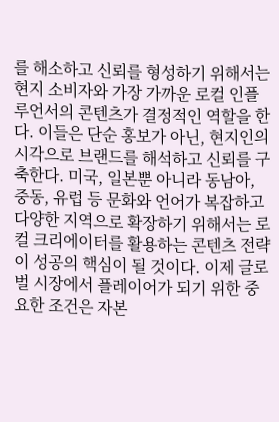를 해소하고 신뢰를 형성하기 위해서는 현지 소비자와 가장 가까운 로컬 인플루언서의 콘텐츠가 결정적인 역할을 한다. 이들은 단순 홍보가 아닌, 현지인의 시각으로 브랜드를 해석하고 신뢰를 구축한다. 미국, 일본뿐 아니라 동남아, 중동, 유럽 등 문화와 언어가 복잡하고 다양한 지역으로 확장하기 위해서는 로컬 크리에이터를 활용하는 콘텐츠 전략이 성공의 핵심이 될 것이다. 이제 글로벌 시장에서 플레이어가 되기 위한 중요한 조건은 자본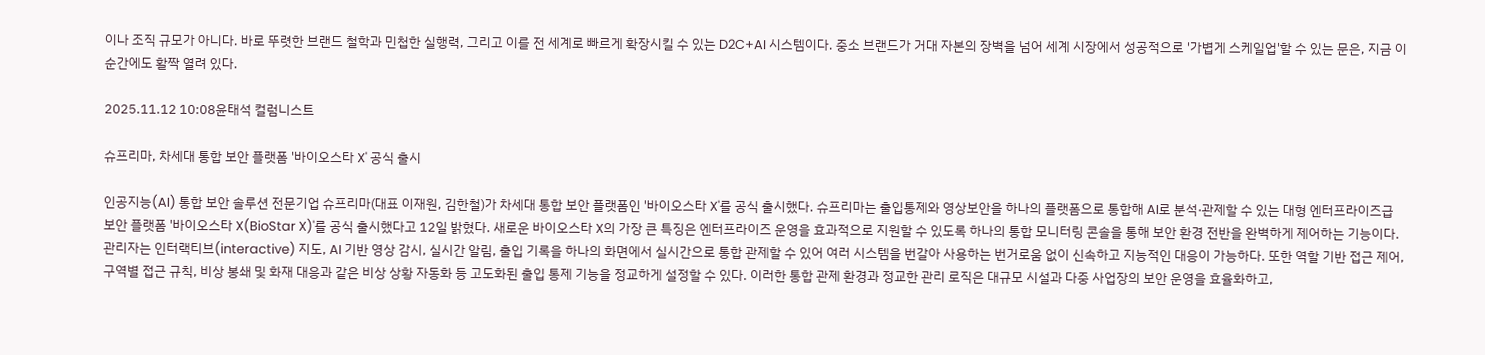이나 조직 규모가 아니다. 바로 뚜렷한 브랜드 철학과 민첩한 실행력, 그리고 이를 전 세계로 빠르게 확장시킬 수 있는 D2C+AI 시스템이다. 중소 브랜드가 거대 자본의 장벽을 넘어 세계 시장에서 성공적으로 '가볍게 스케일업'할 수 있는 문은, 지금 이 순간에도 활짝 열려 있다.

2025.11.12 10:08윤태석 컬럼니스트

슈프리마, 차세대 통합 보안 플랫폼 '바이오스타 X' 공식 출시

인공지능(AI) 통합 보안 솔루션 전문기업 슈프리마(대표 이재원, 김한철)가 차세대 통합 보안 플랫폼인 '바이오스타 X'를 공식 출시했다. 슈프리마는 출입통제와 영상보안을 하나의 플랫폼으로 통합해 AI로 분석·관제할 수 있는 대형 엔터프라이즈급 보안 플랫폼 '바이오스타 X(BioStar X)'를 공식 출시했다고 12일 밝혔다. 새로운 바이오스타 X의 가장 큰 특징은 엔터프라이즈 운영을 효과적으로 지원할 수 있도록 하나의 통합 모니터링 콘솔을 통해 보안 환경 전반을 완벽하게 제어하는 기능이다. 관리자는 인터랙티브(interactive) 지도, AI 기반 영상 감시, 실시간 알림, 출입 기록을 하나의 화면에서 실시간으로 통합 관제할 수 있어 여러 시스템을 번갈아 사용하는 번거로움 없이 신속하고 지능적인 대응이 가능하다. 또한 역할 기반 접근 제어, 구역별 접근 규칙, 비상 봉쇄 및 화재 대응과 같은 비상 상황 자동화 등 고도화된 출입 통제 기능을 정교하게 설정할 수 있다. 이러한 통합 관제 환경과 정교한 관리 로직은 대규모 시설과 다중 사업장의 보안 운영을 효율화하고,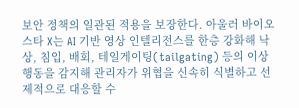보안 정책의 일관된 적용을 보장한다. 아울러 바이오스타 X는 AI 기반 영상 인텔리전스를 한층 강화해 낙상, 침입, 배회, 테일게이팅(tailgating) 등의 이상 행동을 감지해 관리자가 위협을 신속히 식별하고 선제적으로 대응할 수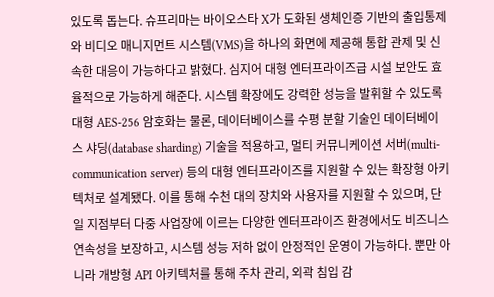있도록 돕는다. 슈프리마는 바이오스타 X가 도화된 생체인증 기반의 출입통제와 비디오 매니지먼트 시스템(VMS)을 하나의 화면에 제공해 통합 관제 및 신속한 대응이 가능하다고 밝혔다. 심지어 대형 엔터프라이즈급 시설 보안도 효율적으로 가능하게 해준다. 시스템 확장에도 강력한 성능을 발휘할 수 있도록 대형 AES-256 암호화는 물론, 데이터베이스를 수평 분할 기술인 데이터베이스 샤딩(database sharding) 기술을 적용하고, 멀티 커뮤니케이션 서버(multi-communication server) 등의 대형 엔터프라이즈를 지원할 수 있는 확장형 아키텍처로 설계됐다. 이를 통해 수천 대의 장치와 사용자를 지원할 수 있으며, 단일 지점부터 다중 사업장에 이르는 다양한 엔터프라이즈 환경에서도 비즈니스 연속성을 보장하고, 시스템 성능 저하 없이 안정적인 운영이 가능하다. 뿐만 아니라 개방형 API 아키텍처를 통해 주차 관리, 외곽 침입 감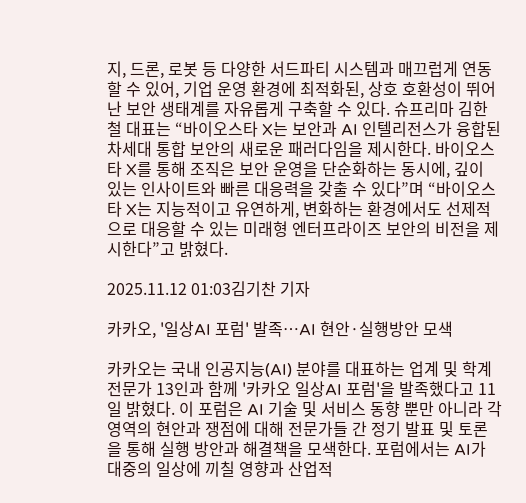지, 드론, 로봇 등 다양한 서드파티 시스템과 매끄럽게 연동할 수 있어, 기업 운영 환경에 최적화된, 상호 호환성이 뛰어난 보안 생태계를 자유롭게 구축할 수 있다. 슈프리마 김한철 대표는 “바이오스타 X는 보안과 AI 인텔리전스가 융합된 차세대 통합 보안의 새로운 패러다임을 제시한다. 바이오스타 X를 통해 조직은 보안 운영을 단순화하는 동시에, 깊이 있는 인사이트와 빠른 대응력을 갖출 수 있다”며 “바이오스타 X는 지능적이고 유연하게, 변화하는 환경에서도 선제적으로 대응할 수 있는 미래형 엔터프라이즈 보안의 비전을 제시한다”고 밝혔다.

2025.11.12 01:03김기찬 기자

카카오, '일상AI 포럼' 발족…AI 현안·실행방안 모색

카카오는 국내 인공지능(AI) 분야를 대표하는 업계 및 학계 전문가 13인과 함께 '카카오 일상AI 포럼'을 발족했다고 11일 밝혔다. 이 포럼은 AI 기술 및 서비스 동향 뿐만 아니라 각 영역의 현안과 쟁점에 대해 전문가들 간 정기 발표 및 토론을 통해 실행 방안과 해결책을 모색한다. 포럼에서는 AI가 대중의 일상에 끼칠 영향과 산업적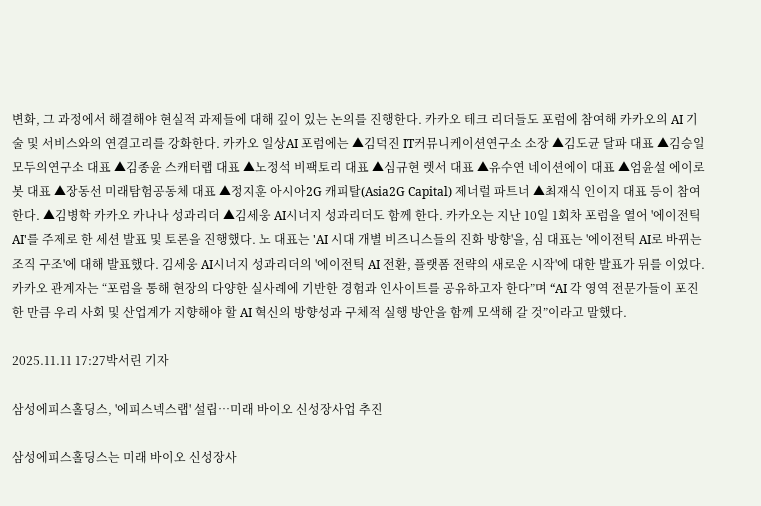변화, 그 과정에서 해결해야 현실적 과제들에 대해 깊이 있는 논의를 진행한다. 카카오 테크 리더들도 포럼에 참여해 카카오의 AI 기술 및 서비스와의 연결고리를 강화한다. 카카오 일상AI 포럼에는 ▲김덕진 IT커뮤니케이션연구소 소장 ▲김도균 달파 대표 ▲김승일 모두의연구소 대표 ▲김종윤 스캐터랩 대표 ▲노정석 비팩토리 대표 ▲심규현 렛서 대표 ▲유수연 네이션에이 대표 ▲엄윤설 에이로봇 대표 ▲장동선 미래탐험공동체 대표 ▲정지훈 아시아2G 캐피탈(Asia2G Capital) 제너럴 파트너 ▲최재식 인이지 대표 등이 참여한다. ▲김병학 카카오 카나나 성과리더 ▲김세웅 AI시너지 성과리더도 함께 한다. 카카오는 지난 10일 1회차 포럼을 열어 '에이전틱 AI'를 주제로 한 세션 발표 및 토론을 진행했다. 노 대표는 'AI 시대 개별 비즈니스들의 진화 방향'을, 심 대표는 '에이전틱 AI로 바뀌는 조직 구조'에 대해 발표했다. 김세웅 AI시너지 성과리더의 '에이전틱 AI 전환, 플랫폼 전략의 새로운 시작'에 대한 발표가 뒤를 이었다. 카카오 관계자는 “포럼을 통해 현장의 다양한 실사례에 기반한 경험과 인사이트를 공유하고자 한다”며 “AI 각 영역 전문가들이 포진한 만큼 우리 사회 및 산업계가 지향해야 할 AI 혁신의 방향성과 구체적 실행 방안을 함께 모색해 갈 것”이라고 말했다.

2025.11.11 17:27박서린 기자

삼성에피스홀딩스, '에피스넥스랩' 설립…미래 바이오 신성장사업 추진

삼성에피스홀딩스는 미래 바이오 신성장사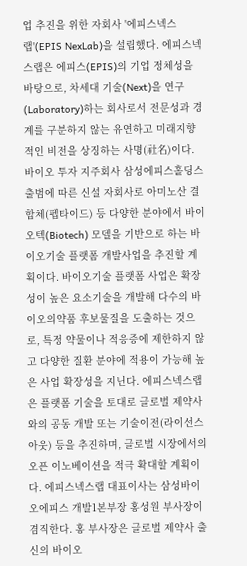업 추진을 위한 자회사 '에피스넥스랩'(EPIS NexLab)을 설립했다. 에피스넥스랩은 에피스(EPIS)의 기업 정체성을 바탕으로, 차세대 기술(Next)을 연구(Laboratory)하는 회사로서 전문성과 경계를 구분하지 않는 유연하고 미래지향적인 비전을 상징하는 사명(社名)이다. 바이오 투자 지주회사 삼성에피스홀딩스 출범에 따른 신설 자회사로 아미노산 결합체(펩타이드) 등 다양한 분야에서 바이오텍(Biotech) 모델을 기반으로 하는 바이오기술 플랫폼 개발사업을 추진할 계획이다. 바이오기술 플랫폼 사업은 확장성이 높은 요소기술을 개발해 다수의 바이오의약품 후보물질을 도출하는 것으로, 특정 약물이나 적응증에 제한하지 않고 다양한 질환 분야에 적용이 가능해 높은 사업 확장성을 지닌다. 에피스넥스랩은 플랫폼 기술을 토대로 글로벌 제약사와의 공동 개발 또는 기술이전(라이선스 아웃) 등을 추진하며, 글로벌 시장에서의 오픈 이노베이션을 적극 확대할 계획이다. 에피스넥스랩 대표이사는 삼성바이오에피스 개발1본부장 홍성원 부사장이 겸직한다. 홍 부사장은 글로벌 제약사 출신의 바이오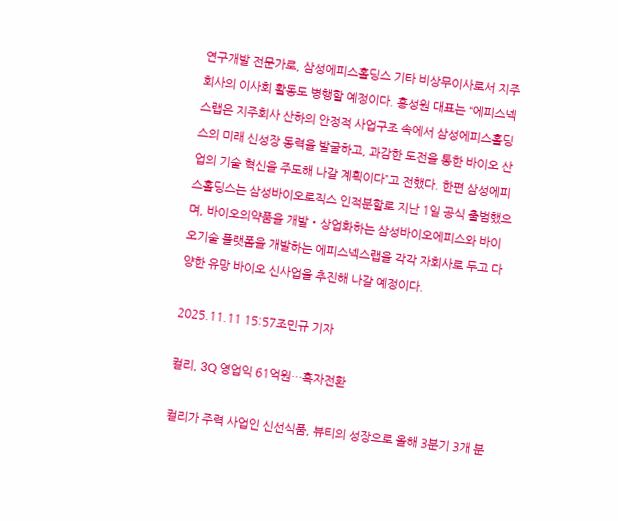연구개발 전문가로, 삼성에피스홀딩스 기타 비상무이사로서 지주회사의 이사회 활동도 병행할 예정이다. 홍성원 대표는 “에피스넥스랩은 지주회사 산하의 안정적 사업구조 속에서 삼성에피스홀딩스의 미래 신성장 동력을 발굴하고, 과감한 도전을 통한 바이오 산업의 기술 혁신을 주도해 나갈 계획이다”고 전했다. 한편 삼성에피스홀딩스는 삼성바이오로직스 인적분할로 지난 1일 공식 출범했으며, 바이오의약품을 개발‧상업화하는 삼성바이오에피스와 바이오기술 플랫폼을 개발하는 에피스넥스랩을 각각 자회사로 두고 다양한 유망 바이오 신사업을 추진해 나갈 예정이다.

2025.11.11 15:57조민규 기자

컬리, 3Q 영업익 61억원…흑자전환

컬리가 주력 사업인 신선식품, 뷰티의 성장으로 올해 3분기 3개 분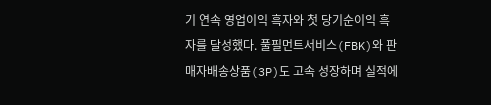기 연속 영업이익 흑자와 첫 당기순이익 흑자를 달성했다. 풀필먼트서비스(FBK)와 판매자배송상품(3P)도 고속 성장하며 실적에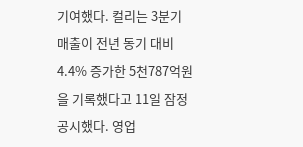기여했다. 컬리는 3분기 매출이 전년 동기 대비 4.4% 증가한 5천787억원을 기록했다고 11일 잠정 공시했다. 영업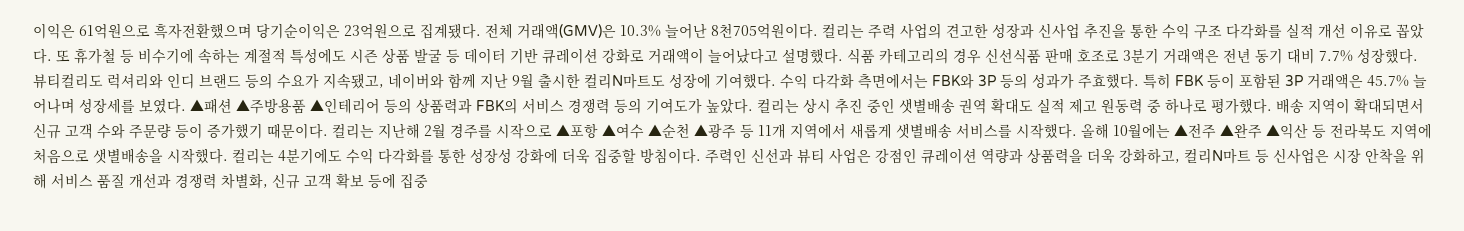이익은 61억원으로 흑자전환했으며 당기순이익은 23억원으로 집계됐다. 전체 거래액(GMV)은 10.3% 늘어난 8천705억원이다. 컬리는 주력 사업의 견고한 성장과 신사업 추진을 통한 수익 구조 다각화를 실적 개선 이유로 꼽았다. 또 휴가철 등 비수기에 속하는 계절적 특성에도 시즌 상품 발굴 등 데이터 기반 큐레이션 강화로 거래액이 늘어났다고 설명했다. 식품 카테고리의 경우 신선식품 판매 호조로 3분기 거래액은 전년 동기 대비 7.7% 성장했다. 뷰티컬리도 럭셔리와 인디 브랜드 등의 수요가 지속됐고, 네이버와 함께 지난 9월 출시한 컬리N마트도 성장에 기여했다. 수익 다각화 측면에서는 FBK와 3P 등의 성과가 주효했다. 특히 FBK 등이 포함된 3P 거래액은 45.7% 늘어나며 성장세를 보였다. ▲패션 ▲주방용품 ▲인테리어 등의 상품력과 FBK의 서비스 경쟁력 등의 기여도가 높았다. 컬리는 상시 추진 중인 샛별배송 권역 확대도 실적 제고 원동력 중 하나로 평가했다. 배송 지역이 확대되면서 신규 고객 수와 주문량 등이 증가했기 때문이다. 컬리는 지난해 2월 경주를 시작으로 ▲포항 ▲여수 ▲순천 ▲광주 등 11개 지역에서 새롭게 샛별배송 서비스를 시작했다. 올해 10월에는 ▲전주 ▲완주 ▲익산 등 전라북도 지역에 처음으로 샛별배송을 시작했다. 컬리는 4분기에도 수익 다각화를 통한 성장성 강화에 더욱 집중할 방침이다. 주력인 신선과 뷰티 사업은 강점인 큐레이션 역량과 상품력을 더욱 강화하고, 컬리N마트 등 신사업은 시장 안착을 위해 서비스 품질 개선과 경쟁력 차별화, 신규 고객 확보 등에 집중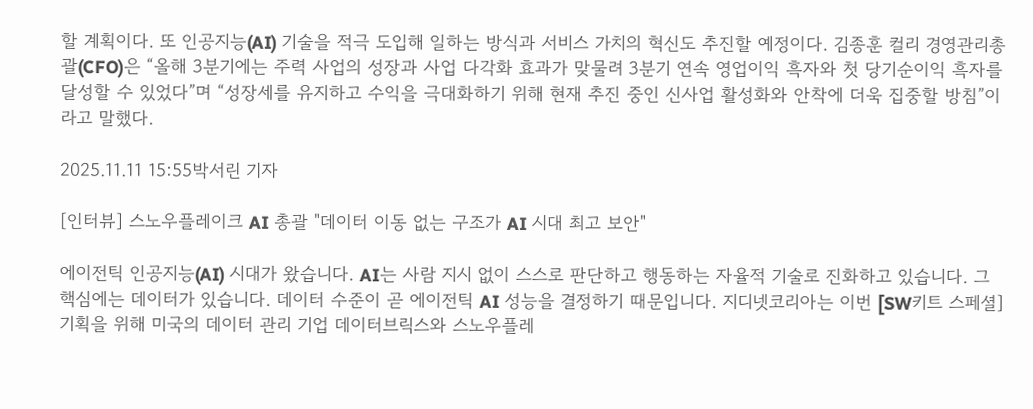할 계획이다. 또 인공지능(AI) 기술을 적극 도입해 일하는 방식과 서비스 가치의 혁신도 추진할 예정이다. 김종훈 컬리 경영관리총괄(CFO)은 “올해 3분기에는 주력 사업의 성장과 사업 다각화 효과가 맞물려 3분기 연속 영업이익 흑자와 첫 당기순이익 흑자를 달성할 수 있었다”며 “성장세를 유지하고 수익을 극대화하기 위해 현재 추진 중인 신사업 활성화와 안착에 더욱 집중할 방침”이라고 말했다.

2025.11.11 15:55박서린 기자

[인터뷰] 스노우플레이크 AI 총괄 "데이터 이동 없는 구조가 AI 시대 최고 보안"

에이전틱 인공지능(AI) 시대가 왔습니다. AI는 사람 지시 없이 스스로 판단하고 행동하는 자율적 기술로 진화하고 있습니다. 그 핵심에는 데이터가 있습니다. 데이터 수준이 곧 에이전틱 AI 성능을 결정하기 때문입니다. 지디넷코리아는 이번 [SW키트 스페셜] 기획을 위해 미국의 데이터 관리 기업 데이터브릭스와 스노우플레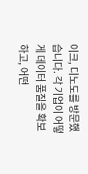이크, 디노도를 방문했습니다. 각 기업이 어떻게 데이터 품질을 확보하고, 어떤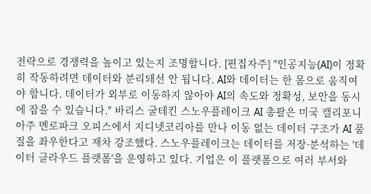전략으로 경쟁력을 높이고 있는지 조명합니다. [편집자주] "인공지능(AI)이 정확히 작동하려면 데이터와 분리돼선 안 됩니다. AI와 데이터는 한 몸으로 움직여야 합니다. 데이터가 외부로 이동하지 않아야 AI의 속도와 정확성, 보안을 동시에 잡을 수 있습니다." 바리스 굴테킨 스노우플레이크 AI 총괄은 미국 캘리포니아주 멘로파크 오피스에서 지디넷코리아를 만나 이동 없는 데이터 구조가 AI 품질을 좌우한다고 재차 강조했다. 스노우플레이크는 데이터를 저장·분석하는 '데이터 클라우드 플랫폼'을 운영하고 있다. 기업은 이 플랫폼으로 여러 부서와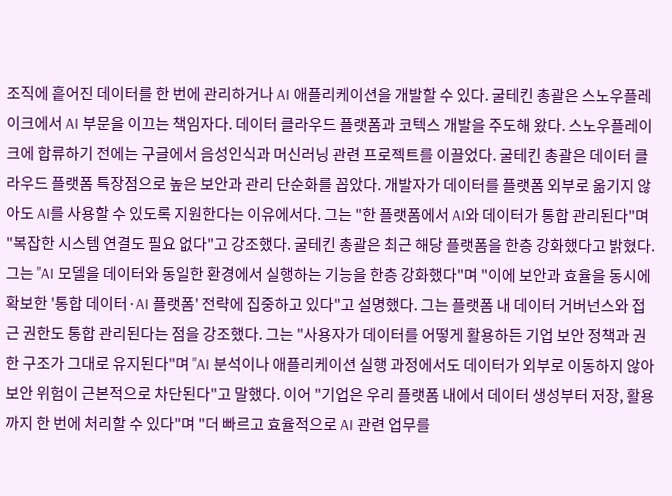조직에 흩어진 데이터를 한 번에 관리하거나 AI 애플리케이션을 개발할 수 있다. 굴테킨 총괄은 스노우플레이크에서 AI 부문을 이끄는 책임자다. 데이터 클라우드 플랫폼과 코텍스 개발을 주도해 왔다. 스노우플레이크에 합류하기 전에는 구글에서 음성인식과 머신러닝 관련 프로젝트를 이끌었다. 굴테킨 총괄은 데이터 클라우드 플랫폼 특장점으로 높은 보안과 관리 단순화를 꼽았다. 개발자가 데이터를 플랫폼 외부로 옮기지 않아도 AI를 사용할 수 있도록 지원한다는 이유에서다. 그는 "한 플랫폼에서 AI와 데이터가 통합 관리된다"며 "복잡한 시스템 연결도 필요 없다"고 강조했다. 굴테킨 총괄은 최근 해당 플랫폼을 한층 강화했다고 밝혔다. 그는 "AI 모델을 데이터와 동일한 환경에서 실행하는 기능을 한층 강화했다"며 "이에 보안과 효율을 동시에 확보한 '통합 데이터·AI 플랫폼' 전략에 집중하고 있다"고 설명했다. 그는 플랫폼 내 데이터 거버넌스와 접근 권한도 통합 관리된다는 점을 강조했다. 그는 "사용자가 데이터를 어떻게 활용하든 기업 보안 정책과 권한 구조가 그대로 유지된다"며 "AI 분석이나 애플리케이션 실행 과정에서도 데이터가 외부로 이동하지 않아 보안 위험이 근본적으로 차단된다"고 말했다. 이어 "기업은 우리 플랫폼 내에서 데이터 생성부터 저장, 활용까지 한 번에 처리할 수 있다"며 "더 빠르고 효율적으로 AI 관련 업무를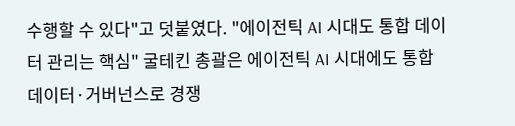수행할 수 있다"고 덧붙였다. "에이전틱 AI 시대도 통합 데이터 관리는 핵심" 굴테킨 총괄은 에이전틱 AI 시대에도 통합 데이터·거버넌스로 경쟁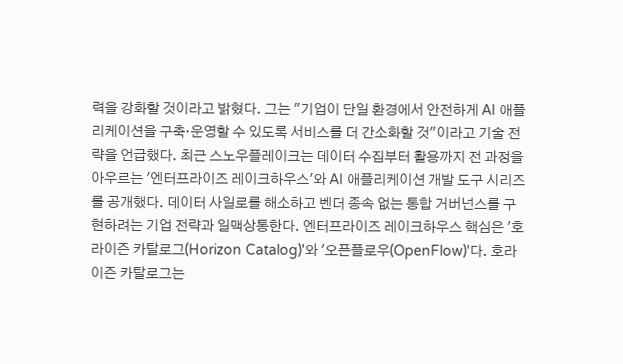력을 강화할 것이라고 밝혔다. 그는 "기업이 단일 환경에서 안전하게 AI 애플리케이션을 구축·운영할 수 있도록 서비스를 더 간소화할 것"이라고 기술 전략을 언급했다. 최근 스노우플레이크는 데이터 수집부터 활용까지 전 과정을 아우르는 '엔터프라이즈 레이크하우스'와 AI 애플리케이션 개발 도구 시리즈를 공개했다. 데이터 사일로를 해소하고 벤더 종속 없는 통합 거버넌스를 구현하려는 기업 전략과 일맥상통한다. 엔터프라이즈 레이크하우스 핵심은 '호라이즌 카탈로그(Horizon Catalog)'와 '오픈플로우(OpenFlow)'다. 호라이즌 카탈로그는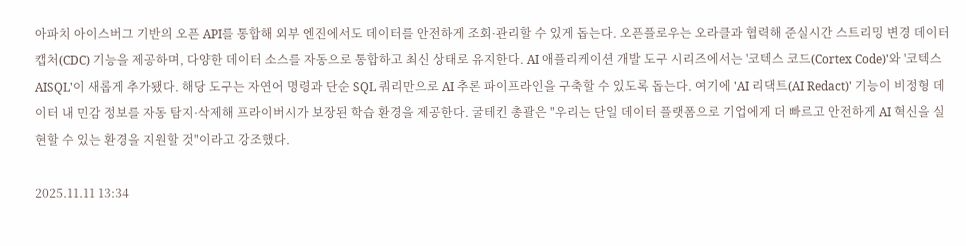아파치 아이스버그 기반의 오픈 API를 통합해 외부 엔진에서도 데이터를 안전하게 조회·관리할 수 있게 돕는다. 오픈플로우는 오라클과 협력해 준실시간 스트리밍 변경 데이터 캡처(CDC) 기능을 제공하며, 다양한 데이터 소스를 자동으로 통합하고 최신 상태로 유지한다. AI 애플리케이션 개발 도구 시리즈에서는 '코텍스 코드(Cortex Code)'와 '코텍스 AISQL'이 새롭게 추가됐다. 해당 도구는 자연어 명령과 단순 SQL 쿼리만으로 AI 추론 파이프라인을 구축할 수 있도록 돕는다. 여기에 'AI 리댁트(AI Redact)' 기능이 비정형 데이터 내 민감 정보를 자동 탐지·삭제해 프라이버시가 보장된 학습 환경을 제공한다. 굴테킨 총괄은 "우리는 단일 데이터 플랫폼으로 기업에게 더 빠르고 안전하게 AI 혁신을 실현할 수 있는 환경을 지원할 것"이라고 강조했다.

2025.11.11 13:34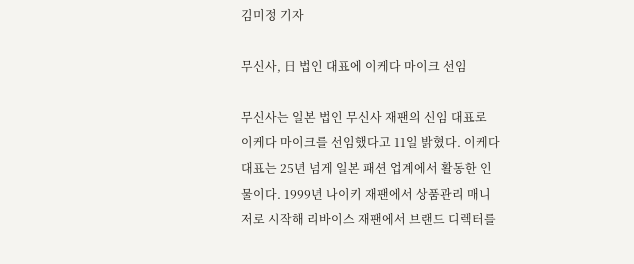김미정 기자

무신사, 日 법인 대표에 이케다 마이크 선임

무신사는 일본 법인 무신사 재팬의 신임 대표로 이케다 마이크를 선임했다고 11일 밝혔다. 이케다 대표는 25년 넘게 일본 패션 업계에서 활동한 인물이다. 1999년 나이키 재팬에서 상품관리 매니저로 시작해 리바이스 재팬에서 브랜드 디렉터를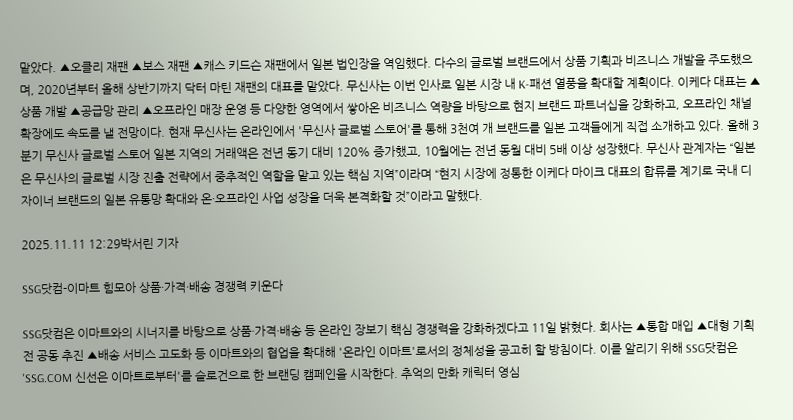맡았다. ▲오클리 재팬 ▲보스 재팬 ▲캐스 키드슨 재팬에서 일본 법인장을 역임했다. 다수의 글로벌 브랜드에서 상품 기획과 비즈니스 개발을 주도했으며, 2020년부터 올해 상반기까지 닥터 마틴 재팬의 대표를 맡았다. 무신사는 이번 인사로 일본 시장 내 K-패션 열풍을 확대할 계획이다. 이케다 대표는 ▲상품 개발 ▲공급망 관리 ▲오프라인 매장 운영 등 다양한 영역에서 쌓아온 비즈니스 역량을 바탕으로 현지 브랜드 파트너십을 강화하고, 오프라인 채널 확장에도 속도를 낼 전망이다. 현재 무신사는 온라인에서 '무신사 글로벌 스토어'를 통해 3천여 개 브랜드를 일본 고객들에게 직접 소개하고 있다. 올해 3분기 무신사 글로벌 스토어 일본 지역의 거래액은 전년 동기 대비 120% 증가했고, 10월에는 전년 동월 대비 5배 이상 성장했다. 무신사 관계자는 “일본은 무신사의 글로벌 시장 진출 전략에서 중추적인 역할을 맡고 있는 핵심 지역”이라며 “현지 시장에 정통한 이케다 마이크 대표의 합류를 계기로 국내 디자이너 브랜드의 일본 유통망 확대와 온·오프라인 사업 성장을 더욱 본격화할 것”이라고 말했다.

2025.11.11 12:29박서린 기자

SSG닷컴-이마트 힘모아 상품·가격·배송 경쟁력 키운다

SSG닷컴은 이마트와의 시너지를 바탕으로 상품·가격·배송 등 온라인 장보기 핵심 경쟁력을 강화하겠다고 11일 밝혔다. 회사는 ▲통합 매입 ▲대형 기획전 공동 추진 ▲배송 서비스 고도화 등 이마트와의 협업을 확대해 '온라인 이마트'로서의 정체성을 공고히 할 방침이다. 이를 알리기 위해 SSG닷컴은 'SSG.COM 신선은 이마트로부터'를 슬로건으로 한 브랜딩 캠페인을 시작한다. 추억의 만화 캐릭터 영심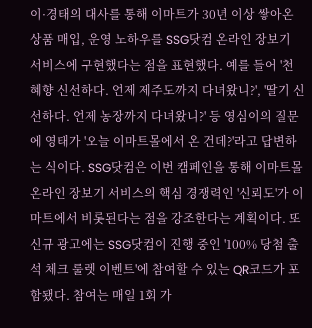이·경태의 대사를 통해 이마트가 30년 이상 쌓아온 상품 매입, 운영 노하우를 SSG닷컴 온라인 장보기 서비스에 구현했다는 점을 표현했다. 예를 들어 '천혜향 신선하다. 언제 제주도까지 다녀왔니?', '딸기 신선하다. 언제 농장까지 다녀왔니?' 등 영심이의 질문에 영태가 '오늘 이마트몰에서 온 건데?'라고 답변하는 식이다. SSG닷컴은 이번 캠페인을 통해 이마트몰 온라인 장보기 서비스의 핵심 경쟁력인 '신뢰도'가 이마트에서 비롯된다는 점을 강조한다는 계획이다. 또 신규 광고에는 SSG닷컴이 진행 중인 '100% 당첨 출석 체크 룰렛 이벤트'에 참여할 수 있는 QR코드가 포함됐다. 참여는 매일 1회 가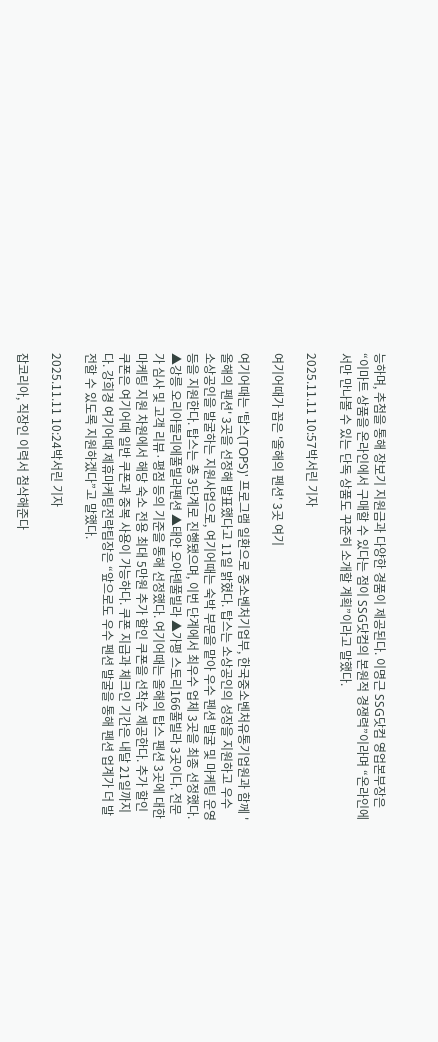능하며, 추첨을 통해 장보기 지원금과 다양한 경품이 제공된다. 이명근 SSG닷컴 영업본부장은 “이마트 상품을 온라인에서 구매할 수 있다는 점이 SSG닷컴의 본원적 경쟁력”이라며 “온라인에서만 만나볼 수 있는 단독 상품도 꾸준히 소개할 계획”이라고 말했다.

2025.11.11 10:57박서린 기자

여기어때가 꼽은 '올해의 펜션' 3곳 여기

여기어때는 '탑스(TOPS)' 프로그램 일환으로 중소벤처기업부, 한국중소벤처유통기업원과 함께 '올해의 펜션' 3곳을 선정해 발표했다고 11일 밝혔다. 탑스는 소상공인의 성장을 지원하고 우수 소상공인을 발굴하는 지원사업으로, 여기어때는 숙박 부문을 맡아 우수 펜션 발굴 및 마케팅 운영 등을 지원한다. 탑스는 총 3단계로 진행됐으며, 이번 단계에서 최우수 업체 3곳을 최종 선정했다. ▲강릉 오리아뜰리에풀빌라펜션 ▲태안 오아텐풀빌라 ▲가평 스토리166풀빌라 3곳이다. 전문가 심사 및 고객 리뷰·평점 등의 기준을 통해 선정했다. 여기어때는 올해의 탑스 펜션 3곳에 대한 마케팅 지원 차원에서 해당 숙소 전용 최대 5만원 추가 할인 쿠폰을 선착순 제공한다. 추가 할인 쿠폰은 여기어때 일반 쿠폰과 중복 사용이 가능하다. 쿠폰 지급과 체크인 기간은 내달 21일까지다. 강희경 여기어때 제휴마케팅전략팀장은 “앞으로도 우수 펜션 발굴을 통해 펜션 업계가 더 발전할 수 있도록 지원하겠다”고 말했다.

2025.11.11 10:24박서린 기자

잡코리아, 직장인 이력서 첨삭해준다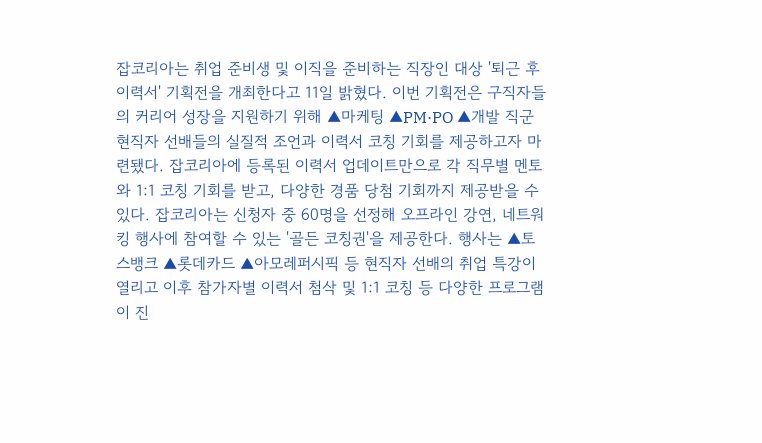잡코리아는 취업 준비생 및 이직을 준비하는 직장인 대상 '퇴근 후 이력서' 기획전을 개최한다고 11일 밝혔다. 이번 기획전은 구직자들의 커리어 성장을 지원하기 위해 ▲마케팅 ▲PM·PO ▲개발 직군 현직자 선배들의 실질적 조언과 이력서 코칭 기회를 제공하고자 마련됐다. 잡코리아에 등록된 이력서 업데이트만으로 각 직무별 멘토와 1:1 코칭 기회를 받고, 다양한 경품 당첨 기회까지 제공받을 수 있다. 잡코리아는 신청자 중 60명을 선정해 오프라인 강연, 네트워킹 행사에 참여할 수 있는 '골든 코칭권'을 제공한다. 행사는 ▲토스뱅크 ▲롯데카드 ▲아모레퍼시픽 등 현직자 선배의 취업 특강이 열리고 이후 참가자별 이력서 첨삭 및 1:1 코칭 등 다양한 프로그램이 진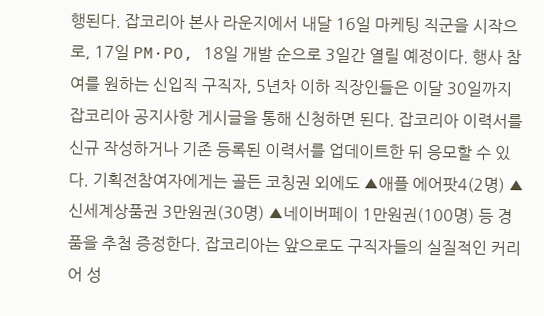행된다. 잡코리아 본사 라운지에서 내달 16일 마케팅 직군을 시작으로, 17일 PM·PO, 18일 개발 순으로 3일간 열릴 예정이다. 행사 참여를 원하는 신입직 구직자, 5년차 이하 직장인들은 이달 30일까지 잡코리아 공지사항 게시글을 통해 신청하면 된다. 잡코리아 이력서를 신규 작성하거나 기존 등록된 이력서를 업데이트한 뒤 응모할 수 있다. 기획전참여자에게는 골든 코칭권 외에도 ▲애플 에어팟4(2명) ▲신세계상품권 3만원권(30명) ▲네이버페이 1만원권(100명) 등 경품을 추첨 증정한다. 잡코리아는 앞으로도 구직자들의 실질적인 커리어 성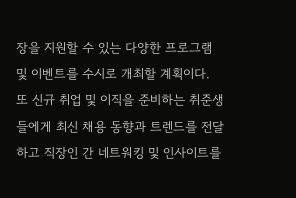장을 지원할 수 있는 다양한 프로그램 및 이벤트를 수시로 개최할 계획이다. 또 신규 취업 및 이직을 준비하는 취준생들에게 최신 채용 동향과 트렌드를 전달하고 직장인 간 네트워킹 및 인사이트를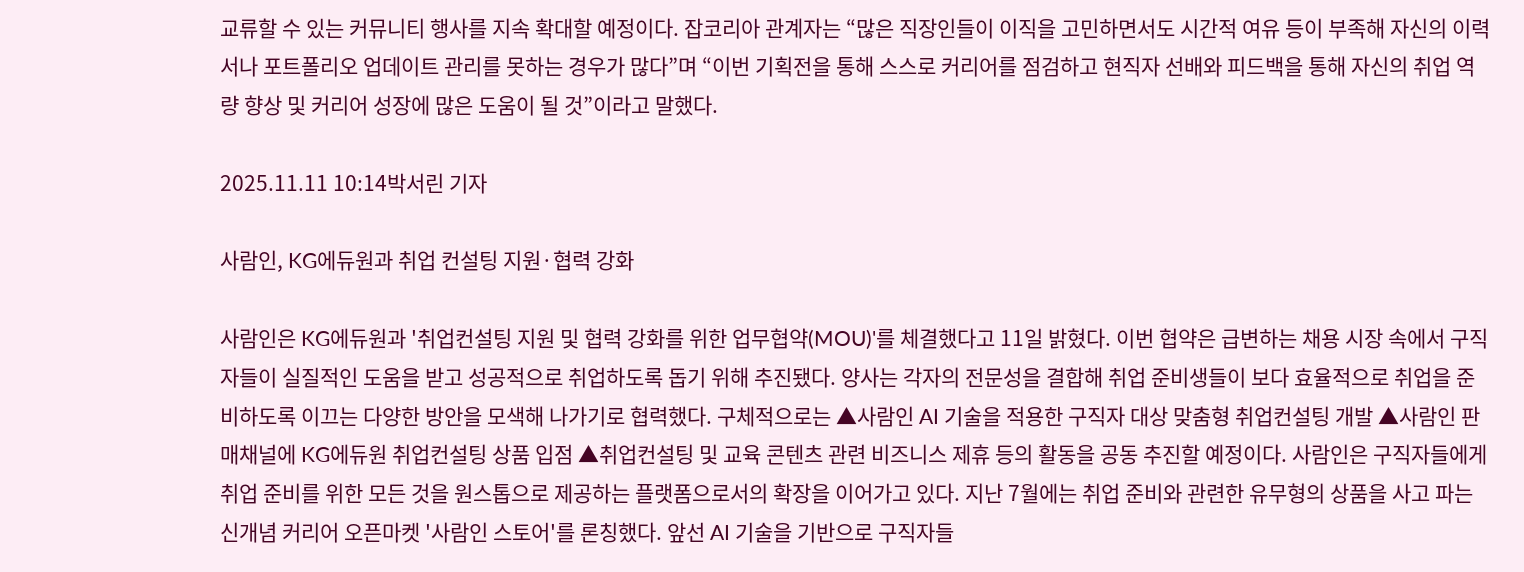교류할 수 있는 커뮤니티 행사를 지속 확대할 예정이다. 잡코리아 관계자는 “많은 직장인들이 이직을 고민하면서도 시간적 여유 등이 부족해 자신의 이력서나 포트폴리오 업데이트 관리를 못하는 경우가 많다”며 “이번 기획전을 통해 스스로 커리어를 점검하고 현직자 선배와 피드백을 통해 자신의 취업 역량 향상 및 커리어 성장에 많은 도움이 될 것”이라고 말했다.

2025.11.11 10:14박서린 기자

사람인, KG에듀원과 취업 컨설팅 지원·협력 강화

사람인은 KG에듀원과 '취업컨설팅 지원 및 협력 강화를 위한 업무협약(MOU)'를 체결했다고 11일 밝혔다. 이번 협약은 급변하는 채용 시장 속에서 구직자들이 실질적인 도움을 받고 성공적으로 취업하도록 돕기 위해 추진됐다. 양사는 각자의 전문성을 결합해 취업 준비생들이 보다 효율적으로 취업을 준비하도록 이끄는 다양한 방안을 모색해 나가기로 협력했다. 구체적으로는 ▲사람인 AI 기술을 적용한 구직자 대상 맞춤형 취업컨설팅 개발 ▲사람인 판매채널에 KG에듀원 취업컨설팅 상품 입점 ▲취업컨설팅 및 교육 콘텐츠 관련 비즈니스 제휴 등의 활동을 공동 추진할 예정이다. 사람인은 구직자들에게 취업 준비를 위한 모든 것을 원스톱으로 제공하는 플랫폼으로서의 확장을 이어가고 있다. 지난 7월에는 취업 준비와 관련한 유무형의 상품을 사고 파는 신개념 커리어 오픈마켓 '사람인 스토어'를 론칭했다. 앞선 AI 기술을 기반으로 구직자들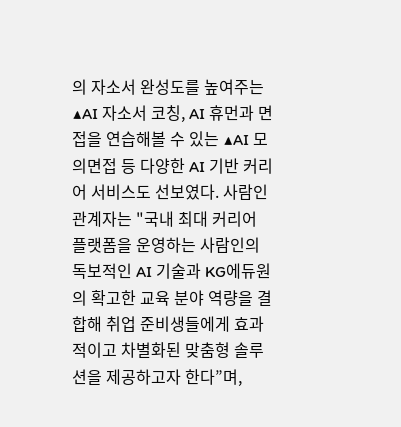의 자소서 완성도를 높여주는 ▲AI 자소서 코칭, AI 휴먼과 면접을 연습해볼 수 있는 ▲AI 모의면접 등 다양한 AI 기반 커리어 서비스도 선보였다. 사람인 관계자는 "국내 최대 커리어 플랫폼을 운영하는 사람인의 독보적인 AI 기술과 KG에듀원의 확고한 교육 분야 역량을 결합해 취업 준비생들에게 효과적이고 차별화된 맞춤형 솔루션을 제공하고자 한다”며,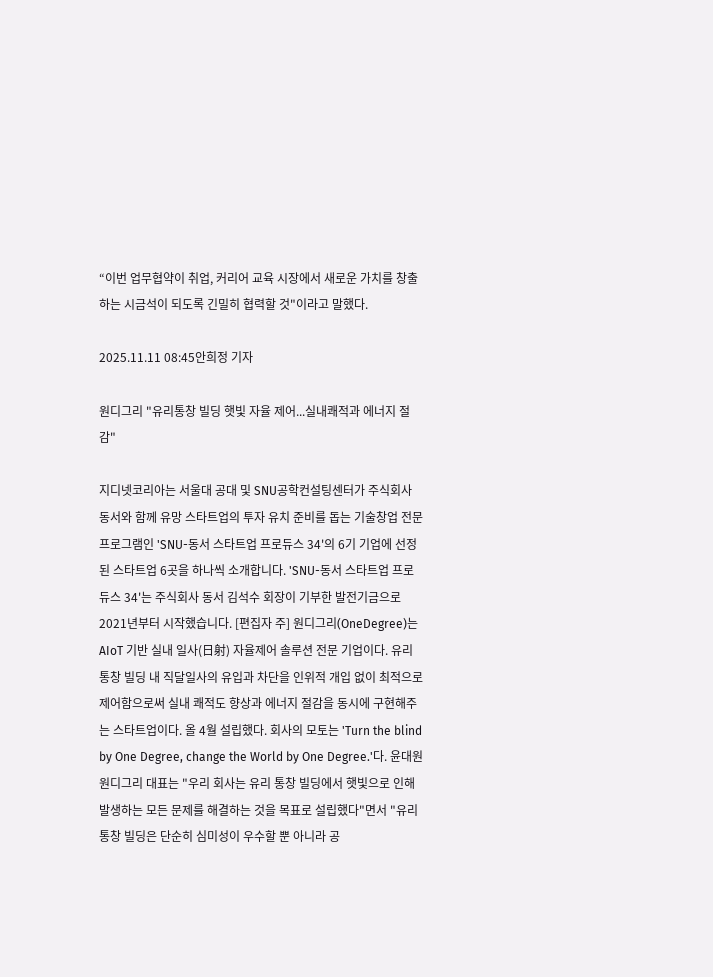“이번 업무협약이 취업, 커리어 교육 시장에서 새로운 가치를 창출하는 시금석이 되도록 긴밀히 협력할 것"이라고 말했다.

2025.11.11 08:45안희정 기자

원디그리 "유리통창 빌딩 햇빛 자율 제어...실내쾌적과 에너지 절감"

지디넷코리아는 서울대 공대 및 SNU공학컨설팅센터가 주식회사 동서와 함께 유망 스타트업의 투자 유치 준비를 돕는 기술창업 전문 프로그램인 'SNU-동서 스타트업 프로듀스 34'의 6기 기업에 선정된 스타트업 6곳을 하나씩 소개합니다. 'SNU-동서 스타트업 프로듀스 34'는 주식회사 동서 김석수 회장이 기부한 발전기금으로 2021년부터 시작했습니다. [편집자 주] 원디그리(OneDegree)는 AIoT 기반 실내 일사(日射) 자율제어 솔루션 전문 기업이다. 유리 통창 빌딩 내 직달일사의 유입과 차단을 인위적 개입 없이 최적으로 제어함으로써 실내 쾌적도 향상과 에너지 절감을 동시에 구현해주는 스타트업이다. 올 4월 설립했다. 회사의 모토는 'Turn the blind by One Degree, change the World by One Degree.'다. 윤대원 원디그리 대표는 "우리 회사는 유리 통창 빌딩에서 햇빛으로 인해 발생하는 모든 문제를 해결하는 것을 목표로 설립했다"면서 "유리 통창 빌딩은 단순히 심미성이 우수할 뿐 아니라 공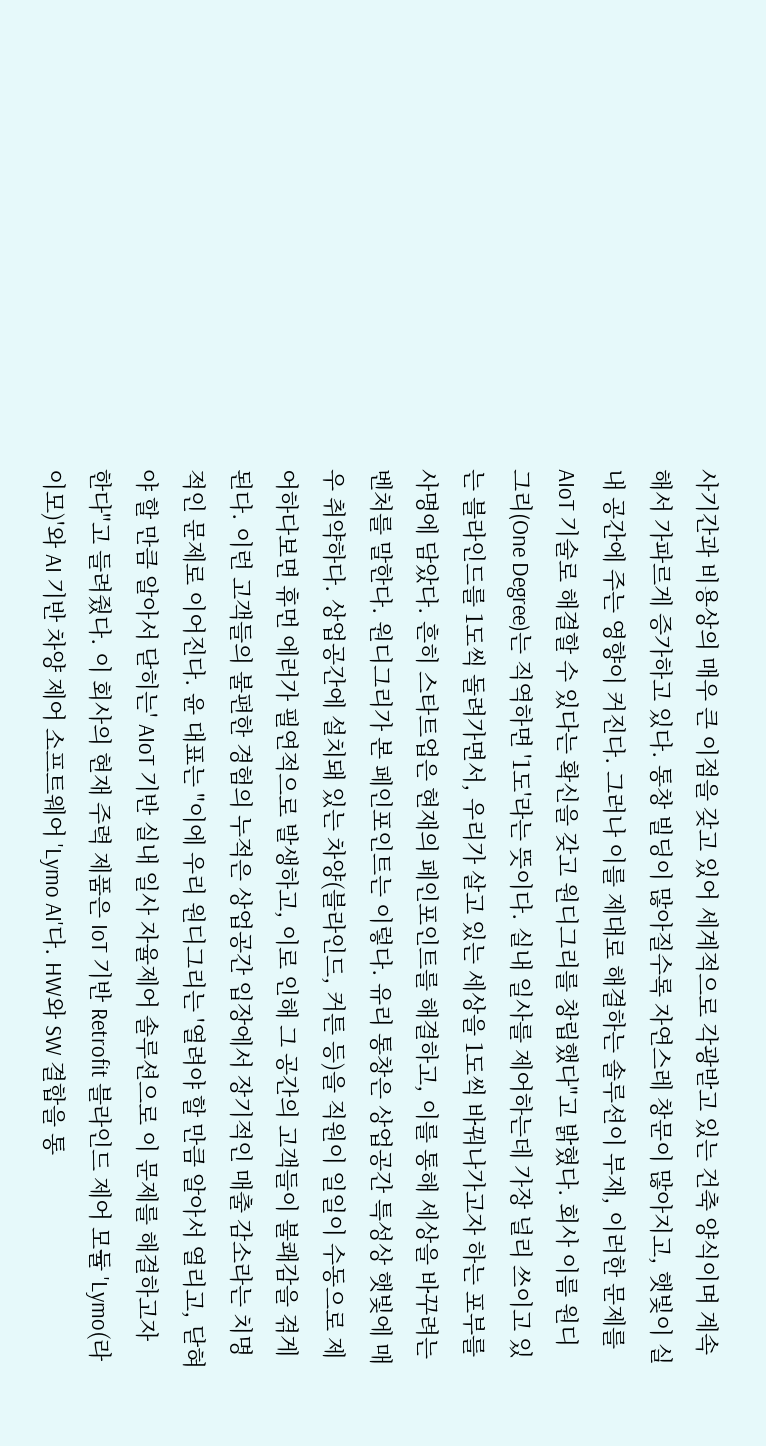사기간과 비용상의 매우 큰 이점을 갖고 있어 세계적으로 각광받고 있는 건축 양식이며 계속해서 가파르게 증가하고 있다. 통창 빌딩이 많아질수록 자연스레 창문이 많아지고, 햇빛이 실내 공간에 주는 영향이 커진다. 그러나 이를 제대로 해결하는 솔루션이 부재, 이러한 문제를 AIoT 기술로 해결할 수 있다는 확신을 갖고 원디그리를 창립했다"고 밝혔다. 회사 이름 원디그리(One Degree)는 직역하면 '1도'라는 뜻이다. 실내 일사를 제어하는데 가장 널리 쓰이고 있는 블라인드를 1도씩 돌려가면서, 우리가 살고 있는 세상을 1도씩 바꿔나가고자 하는 포부를 사명에 담았다. 흔히 스타트업은 현재의 페인포인트를 해결하고, 이를 통해 세상을 바꾸려는 벤처를 말한다. 원디그리가 본 페인포인트는 이렇다. 유리 통창은 상업공간 특성상 햇빛에 매우 취약하다. 상업공간에 설치돼 있는 차양(블라인드, 커튼 등)을 직원이 일일이 수동으로 제어하다보면 휴먼 에러가 필연적으로 발생하고, 이로 인해 그 공간의 고객들이 불쾌감을 겪게 된다. 이런 고객들의 불편한 경험의 누적은 상업공간 입장에서 장기적인 매출 감소라는 치명적인 문제로 이어진다. 윤 대표는 "이에 우리 원디그리는 '열려야 할 만큼 알아서 열리고, 닫혀야 할 만큼 알아서 닫히는' AIoT 기반 실내 일사 자율제어 솔루션으로 이 문제를 해결하고자 한다"고 들려줬다. 이 회사의 현재 주력 제품은 IoT 기반 Retrofit 블라인드 제어 모듈 'Lymo(라이모)'와 AI 기반 차양 제어 소프트웨어 'Lymo AI'다. HW와 SW 결합을 통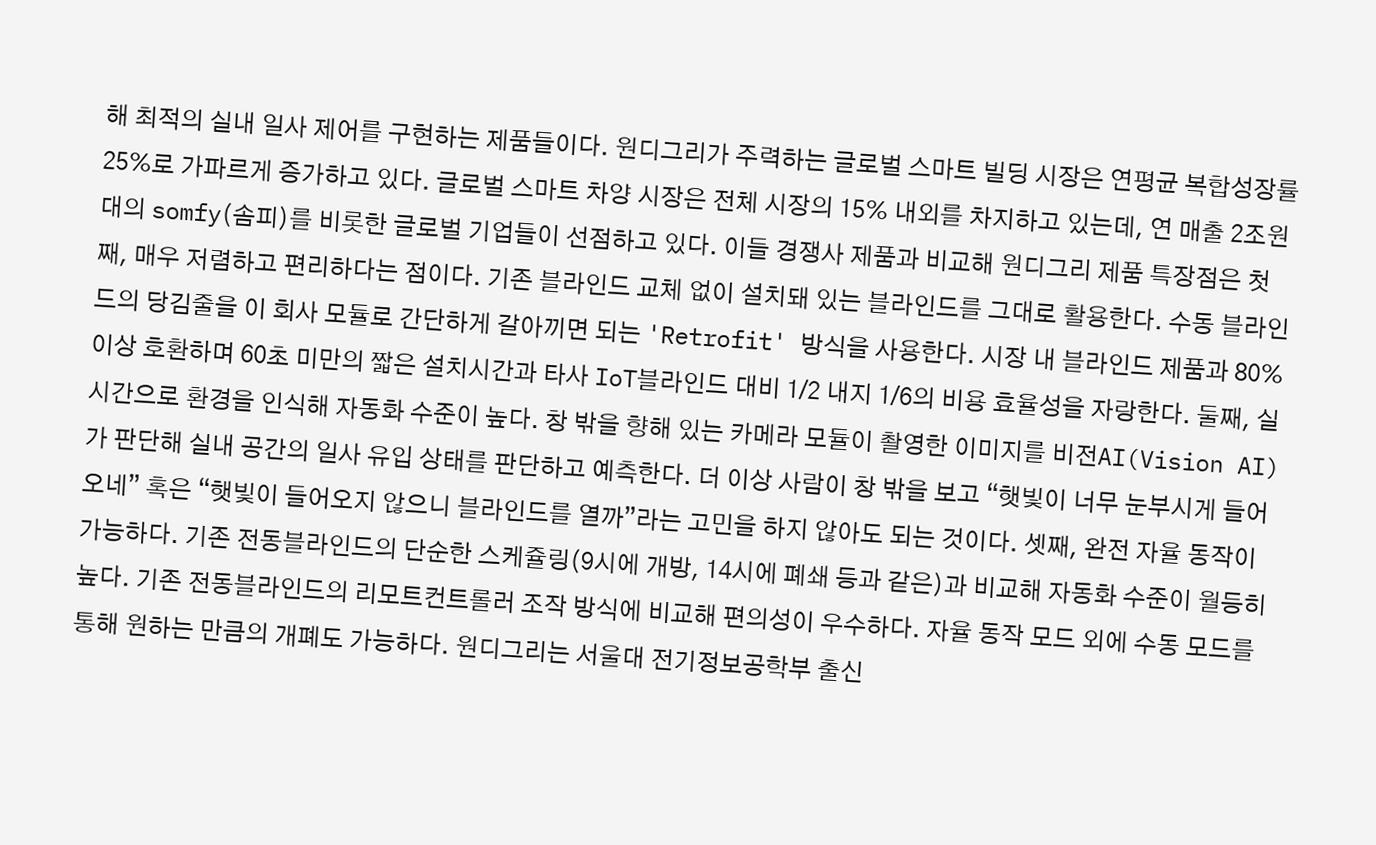해 최적의 실내 일사 제어를 구현하는 제품들이다. 원디그리가 주력하는 글로벌 스마트 빌딩 시장은 연평균 복합성장률 25%로 가파르게 증가하고 있다. 글로벌 스마트 차양 시장은 전체 시장의 15% 내외를 차지하고 있는데, 연 매출 2조원 대의 somfy(솜피)를 비롯한 글로벌 기업들이 선점하고 있다. 이들 경쟁사 제품과 비교해 원디그리 제품 특장점은 첫째, 매우 저렴하고 편리하다는 점이다. 기존 블라인드 교체 없이 설치돼 있는 블라인드를 그대로 활용한다. 수동 블라인드의 당김줄을 이 회사 모듈로 간단하게 갈아끼면 되는 'Retrofit' 방식을 사용한다. 시장 내 블라인드 제품과 80% 이상 호환하며 60초 미만의 짧은 설치시간과 타사 IoT블라인드 대비 1/2 내지 1/6의 비용 효율성을 자랑한다. 둘째, 실시간으로 환경을 인식해 자동화 수준이 높다. 창 밖을 향해 있는 카메라 모듈이 촬영한 이미지를 비전AI(Vision AI)가 판단해 실내 공간의 일사 유입 상태를 판단하고 예측한다. 더 이상 사람이 창 밖을 보고 “햇빛이 너무 눈부시게 들어오네” 혹은 “햇빛이 들어오지 않으니 블라인드를 열까”라는 고민을 하지 않아도 되는 것이다. 셋째, 완전 자율 동작이 가능하다. 기존 전동블라인드의 단순한 스케쥴링(9시에 개방, 14시에 폐쇄 등과 같은)과 비교해 자동화 수준이 월등히 높다. 기존 전동블라인드의 리모트컨트롤러 조작 방식에 비교해 편의성이 우수하다. 자율 동작 모드 외에 수동 모드를 통해 원하는 만큼의 개폐도 가능하다. 원디그리는 서울대 전기정보공학부 출신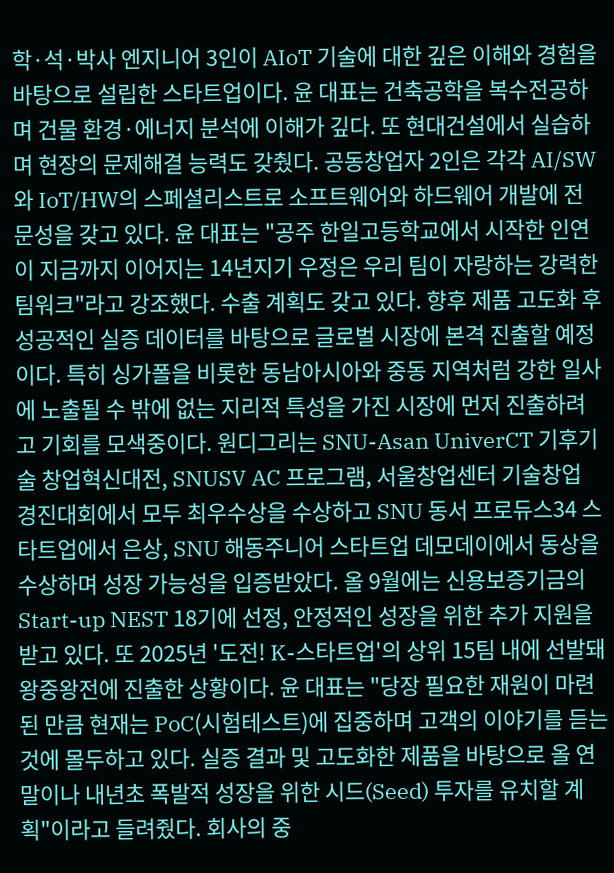학·석·박사 엔지니어 3인이 AIoT 기술에 대한 깊은 이해와 경험을 바탕으로 설립한 스타트업이다. 윤 대표는 건축공학을 복수전공하며 건물 환경·에너지 분석에 이해가 깊다. 또 현대건설에서 실습하며 현장의 문제해결 능력도 갖췄다. 공동창업자 2인은 각각 AI/SW와 IoT/HW의 스페셜리스트로 소프트웨어와 하드웨어 개발에 전문성을 갖고 있다. 윤 대표는 "공주 한일고등학교에서 시작한 인연이 지금까지 이어지는 14년지기 우정은 우리 팀이 자랑하는 강력한 팀워크"라고 강조했다. 수출 계획도 갖고 있다. 향후 제품 고도화 후 성공적인 실증 데이터를 바탕으로 글로벌 시장에 본격 진출할 예정이다. 특히 싱가폴을 비롯한 동남아시아와 중동 지역처럼 강한 일사에 노출될 수 밖에 없는 지리적 특성을 가진 시장에 먼저 진출하려고 기회를 모색중이다. 원디그리는 SNU-Asan UniverCT 기후기술 창업혁신대전, SNUSV AC 프로그램, 서울창업센터 기술창업 경진대회에서 모두 최우수상을 수상하고 SNU 동서 프로듀스34 스타트업에서 은상, SNU 해동주니어 스타트업 데모데이에서 동상을 수상하며 성장 가능성을 입증받았다. 올 9월에는 신용보증기금의 Start-up NEST 18기에 선정, 안정적인 성장을 위한 추가 지원을 받고 있다. 또 2025년 '도전! K-스타트업'의 상위 15팀 내에 선발돼 왕중왕전에 진출한 상황이다. 윤 대표는 "당장 필요한 재원이 마련된 만큼 현재는 PoC(시험테스트)에 집중하며 고객의 이야기를 듣는 것에 몰두하고 있다. 실증 결과 및 고도화한 제품을 바탕으로 올 연말이나 내년초 폭발적 성장을 위한 시드(Seed) 투자를 유치할 계획"이라고 들려줬다. 회사의 중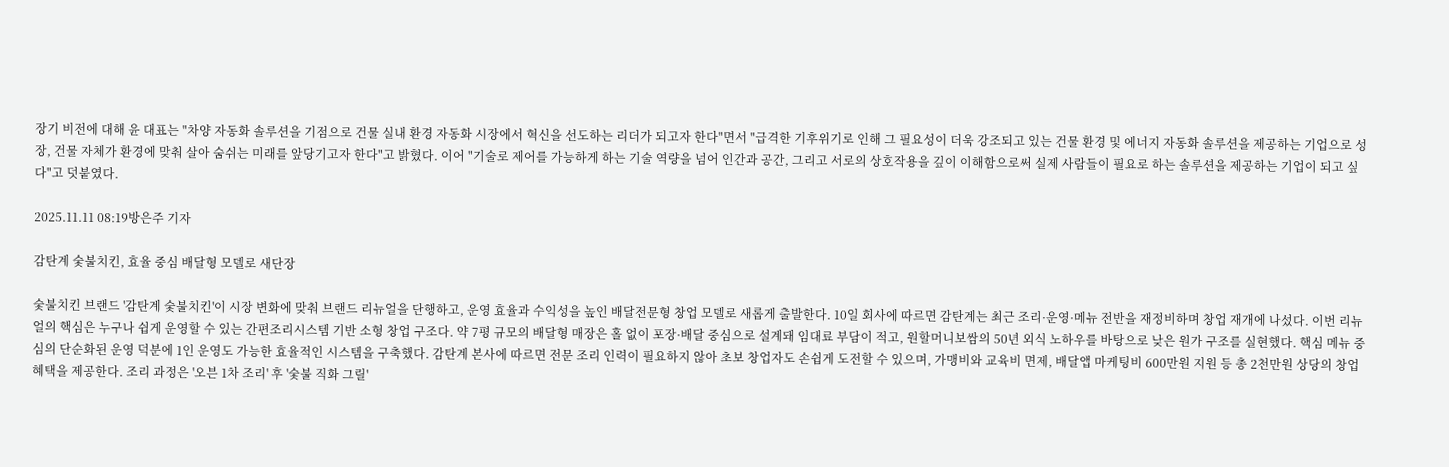장기 비전에 대해 윤 대표는 "차양 자동화 솔루션을 기점으로 건물 실내 환경 자동화 시장에서 혁신을 선도하는 리더가 되고자 한다"면서 "급격한 기후위기로 인해 그 필요성이 더욱 강조되고 있는 건물 환경 및 에너지 자동화 솔루션을 제공하는 기업으로 성장, 건물 자체가 환경에 맞춰 살아 숨쉬는 미래를 앞당기고자 한다"고 밝혔다. 이어 "기술로 제어를 가능하게 하는 기술 역량을 넘어 인간과 공간, 그리고 서로의 상호작용을 깊이 이해함으로써 실제 사람들이 필요로 하는 솔루션을 제공하는 기업이 되고 싶다"고 덧붙였다.

2025.11.11 08:19방은주 기자

감탄계 숯불치킨, 효율 중심 배달형 모델로 새단장

숯불치킨 브랜드 '감탄계 숯불치킨'이 시장 변화에 맞춰 브랜드 리뉴얼을 단행하고, 운영 효율과 수익성을 높인 배달전문형 창업 모델로 새롭게 출발한다. 10일 회사에 따르면 감탄계는 최근 조리·운영·메뉴 전반을 재정비하며 창업 재개에 나섰다. 이번 리뉴얼의 핵심은 누구나 쉽게 운영할 수 있는 간편조리시스템 기반 소형 창업 구조다. 약 7평 규모의 배달형 매장은 홀 없이 포장·배달 중심으로 설계돼 임대료 부담이 적고, 원할머니보쌈의 50년 외식 노하우를 바탕으로 낮은 원가 구조를 실현했다. 핵심 메뉴 중심의 단순화된 운영 덕분에 1인 운영도 가능한 효율적인 시스템을 구축했다. 감탄계 본사에 따르면 전문 조리 인력이 필요하지 않아 초보 창업자도 손쉽게 도전할 수 있으며, 가맹비와 교육비 면제, 배달앱 마케팅비 600만원 지원 등 총 2천만원 상당의 창업 혜택을 제공한다. 조리 과정은 '오븐 1차 조리' 후 '숯불 직화 그릴'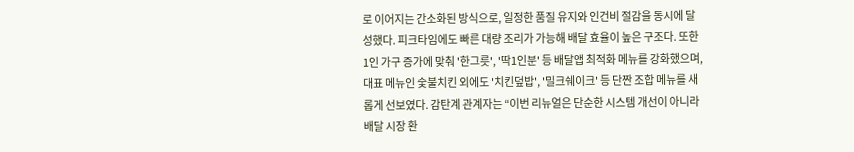로 이어지는 간소화된 방식으로, 일정한 품질 유지와 인건비 절감을 동시에 달성했다. 피크타임에도 빠른 대량 조리가 가능해 배달 효율이 높은 구조다. 또한 1인 가구 증가에 맞춰 '한그릇', '딱1인분' 등 배달앱 최적화 메뉴를 강화했으며, 대표 메뉴인 숯불치킨 외에도 '치킨덮밥', '밀크쉐이크' 등 단짠 조합 메뉴를 새롭게 선보였다. 감탄계 관계자는 “이번 리뉴얼은 단순한 시스템 개선이 아니라 배달 시장 환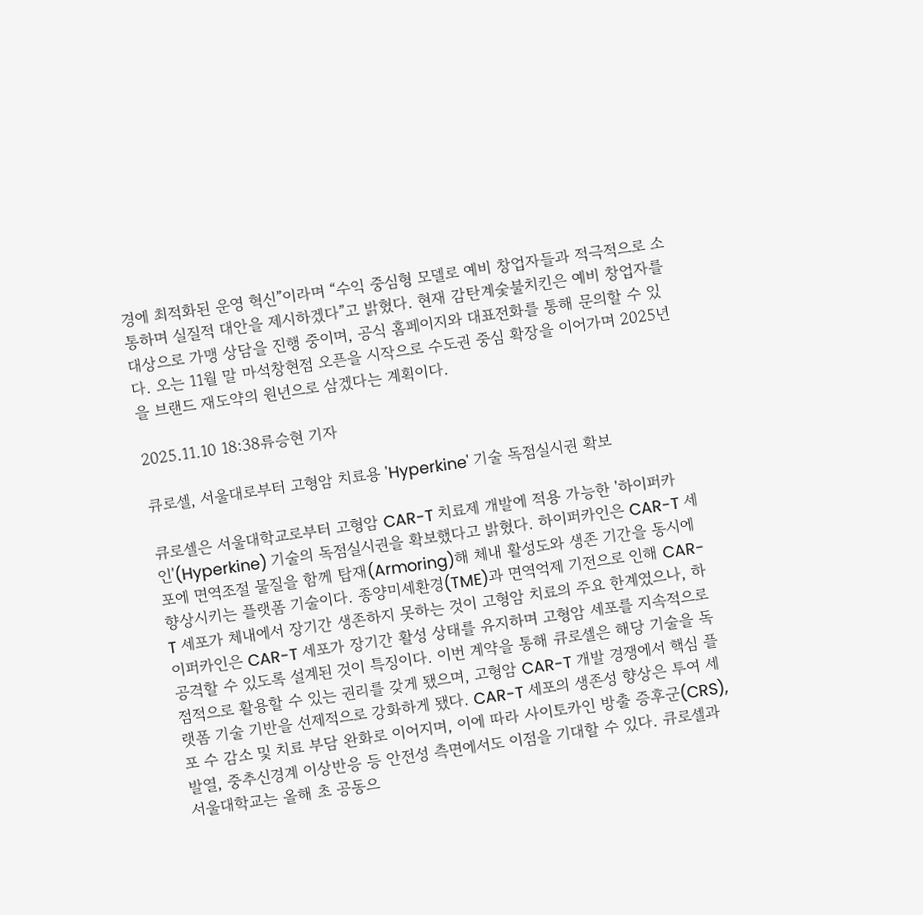경에 최적화된 운영 혁신”이라며 “수익 중심형 모델로 예비 창업자들과 적극적으로 소통하며 실질적 대안을 제시하겠다”고 밝혔다. 현재 감탄계숯불치킨은 예비 창업자를 대상으로 가맹 상담을 진행 중이며, 공식 홈페이지와 대표전화를 통해 문의할 수 있다. 오는 11월 말 마석창현점 오픈을 시작으로 수도권 중심 확장을 이어가며 2025년을 브랜드 재도약의 원년으로 삼겠다는 계획이다.

2025.11.10 18:38류승현 기자

큐로셀, 서울대로부터 고형암 치료용 'Hyperkine' 기술 독점실시권 확보

큐로셀은 서울대학교로부터 고형암 CAR-T 치료제 개발에 적용 가능한 '하이퍼카인'(Hyperkine) 기술의 독점실시권을 확보했다고 밝혔다. 하이퍼카인은 CAR-T 세포에 면역조절 물질을 함께 탑재(Armoring)해 체내 활성도와 생존 기간을 동시에 향상시키는 플랫폼 기술이다. 종양미세환경(TME)과 면역억제 기전으로 인해 CAR-T 세포가 체내에서 장기간 생존하지 못하는 것이 고형암 치료의 주요 한계였으나, 하이퍼카인은 CAR-T 세포가 장기간 활성 상태를 유지하며 고형암 세포를 지속적으로 공격할 수 있도록 설계된 것이 특징이다. 이번 계약을 통해 큐로셀은 해당 기술을 독점적으로 활용할 수 있는 권리를 갖게 됐으며, 고형암 CAR-T 개발 경쟁에서 핵심 플랫폼 기술 기반을 선제적으로 강화하게 됐다. CAR-T 세포의 생존성 향상은 투여 세포 수 감소 및 치료 부담 완화로 이어지며, 이에 따라 사이토카인 방출 증후군(CRS), 발열, 중추신경계 이상반응 등 안전성 측면에서도 이점을 기대할 수 있다. 큐로셀과 서울대학교는 올해 초 공동으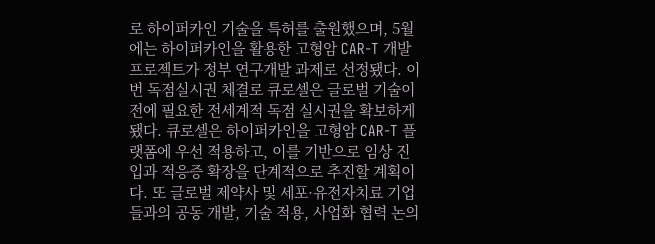로 하이퍼카인 기술을 특허를 출원했으며, 5월에는 하이퍼카인을 활용한 고형암 CAR-T 개발 프로젝트가 정부 연구개발 과제로 선정됐다. 이번 독점실시권 체결로 큐로셀은 글로벌 기술이전에 필요한 전세계적 독점 실시권을 확보하게 됐다. 큐로셀은 하이퍼카인을 고형암 CAR-T 플랫폼에 우선 적용하고, 이를 기반으로 임상 진입과 적응증 확장을 단계적으로 추진할 계획이다. 또 글로벌 제약사 및 세포·유전자치료 기업들과의 공동 개발, 기술 적용, 사업화 협력 논의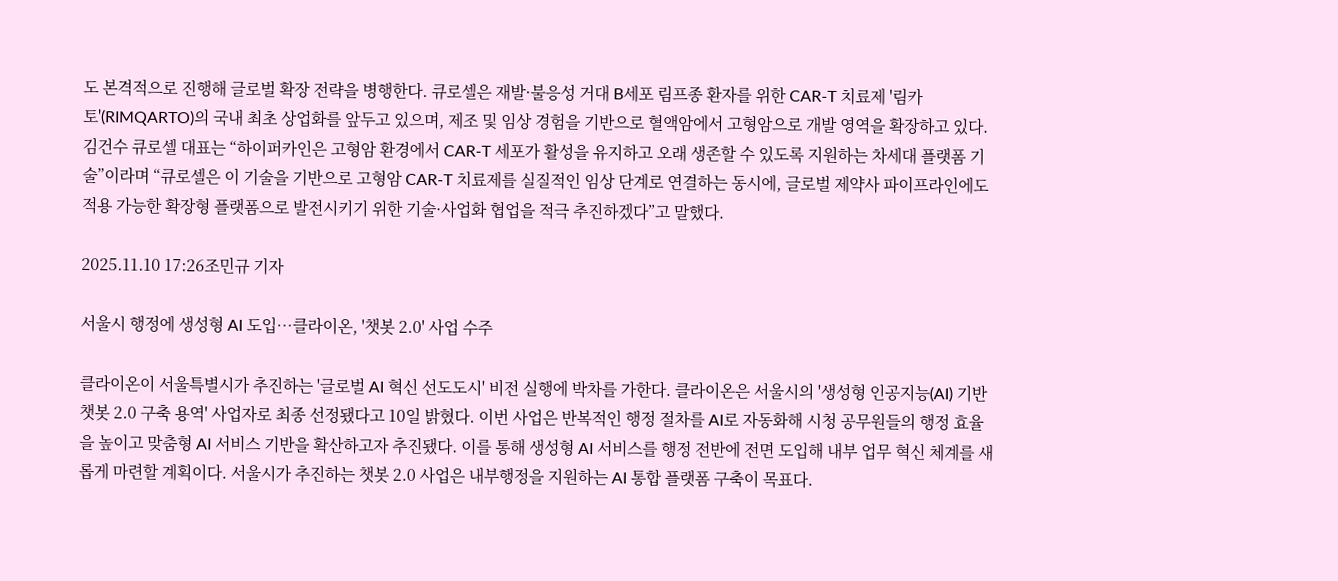도 본격적으로 진행해 글로벌 확장 전략을 병행한다. 큐로셀은 재발·불응성 거대 B세포 림프종 환자를 위한 CAR-T 치료제 '림카토'(RIMQARTO)의 국내 최초 상업화를 앞두고 있으며, 제조 및 임상 경험을 기반으로 혈액암에서 고형암으로 개발 영역을 확장하고 있다. 김건수 큐로셀 대표는 “하이퍼카인은 고형암 환경에서 CAR-T 세포가 활성을 유지하고 오래 생존할 수 있도록 지원하는 차세대 플랫폼 기술”이라며 “큐로셀은 이 기술을 기반으로 고형암 CAR-T 치료제를 실질적인 임상 단계로 연결하는 동시에, 글로벌 제약사 파이프라인에도 적용 가능한 확장형 플랫폼으로 발전시키기 위한 기술·사업화 협업을 적극 추진하겠다”고 말했다.

2025.11.10 17:26조민규 기자

서울시 행정에 생성형 AI 도입…클라이온, '챗봇 2.0' 사업 수주

클라이온이 서울특별시가 추진하는 '글로벌 AI 혁신 선도도시' 비전 실행에 박차를 가한다. 클라이온은 서울시의 '생성형 인공지능(AI) 기반 챗봇 2.0 구축 용역' 사업자로 최종 선정됐다고 10일 밝혔다. 이번 사업은 반복적인 행정 절차를 AI로 자동화해 시청 공무원들의 행정 효율을 높이고 맞춤형 AI 서비스 기반을 확산하고자 추진됐다. 이를 통해 생성형 AI 서비스를 행정 전반에 전면 도입해 내부 업무 혁신 체계를 새롭게 마련할 계획이다. 서울시가 추진하는 챗봇 2.0 사업은 내부행정을 지원하는 AI 통합 플랫폼 구축이 목표다.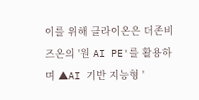이를 위해 클라이온은 더존비즈온의 '원 AI PE'를 활용하며 ▲AI 기반 지능형 '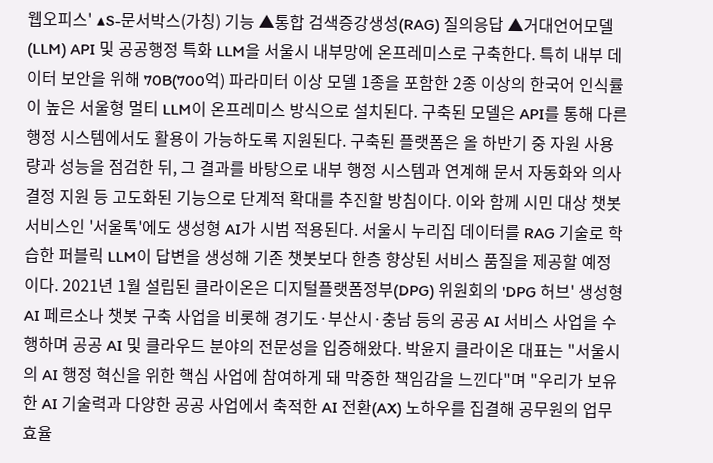웹오피스' ▲S-문서박스(가칭) 기능 ▲통합 검색증강생성(RAG) 질의응답 ▲거대언어모델(LLM) API 및 공공행정 특화 LLM을 서울시 내부망에 온프레미스로 구축한다. 특히 내부 데이터 보안을 위해 70B(700억) 파라미터 이상 모델 1종을 포함한 2종 이상의 한국어 인식률이 높은 서울형 멀티 LLM이 온프레미스 방식으로 설치된다. 구축된 모델은 API를 통해 다른 행정 시스템에서도 활용이 가능하도록 지원된다. 구축된 플랫폼은 올 하반기 중 자원 사용량과 성능을 점검한 뒤, 그 결과를 바탕으로 내부 행정 시스템과 연계해 문서 자동화와 의사결정 지원 등 고도화된 기능으로 단계적 확대를 추진할 방침이다. 이와 함께 시민 대상 챗봇 서비스인 '서울톡'에도 생성형 AI가 시범 적용된다. 서울시 누리집 데이터를 RAG 기술로 학습한 퍼블릭 LLM이 답변을 생성해 기존 챗봇보다 한층 향상된 서비스 품질을 제공할 예정이다. 2021년 1월 설립된 클라이온은 디지털플랫폼정부(DPG) 위원회의 'DPG 허브' 생성형 AI 페르소나 챗봇 구축 사업을 비롯해 경기도·부산시·충남 등의 공공 AI 서비스 사업을 수행하며 공공 AI 및 클라우드 분야의 전문성을 입증해왔다. 박윤지 클라이온 대표는 "서울시의 AI 행정 혁신을 위한 핵심 사업에 참여하게 돼 막중한 책임감을 느낀다"며 "우리가 보유한 AI 기술력과 다양한 공공 사업에서 축적한 AI 전환(AX) 노하우를 집결해 공무원의 업무 효율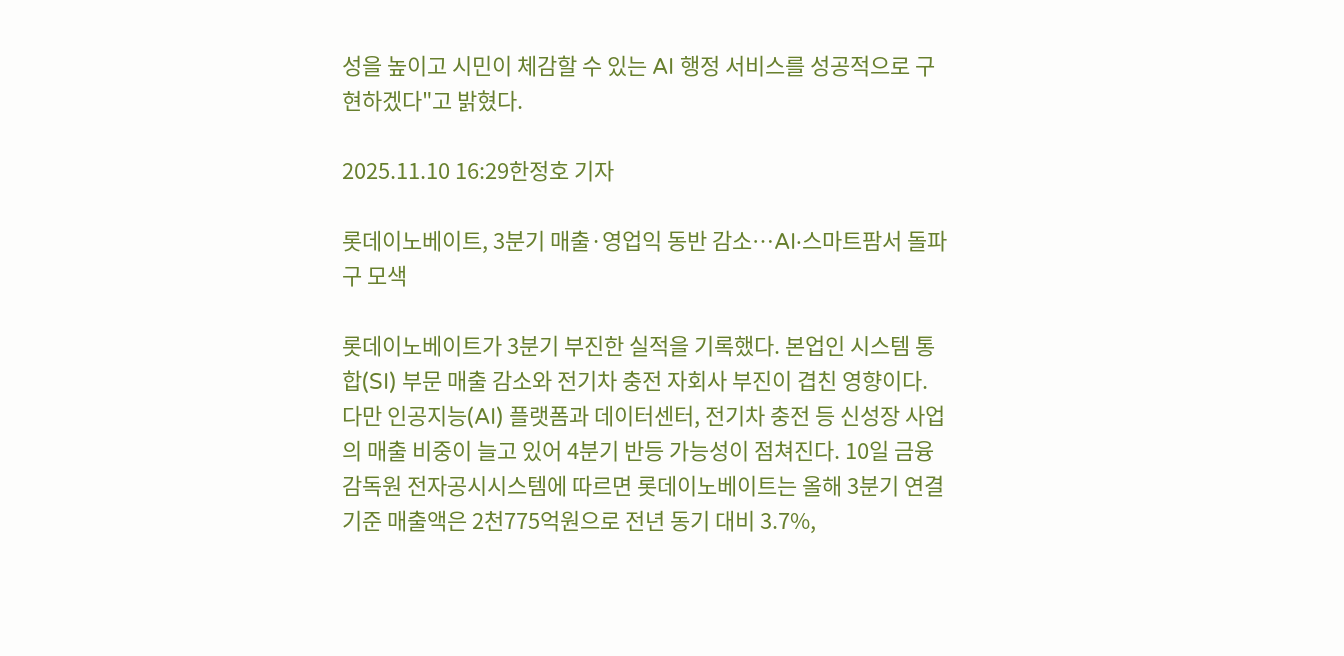성을 높이고 시민이 체감할 수 있는 AI 행정 서비스를 성공적으로 구현하겠다"고 밝혔다.

2025.11.10 16:29한정호 기자

롯데이노베이트, 3분기 매출·영업익 동반 감소…AI·스마트팜서 돌파구 모색

롯데이노베이트가 3분기 부진한 실적을 기록했다. 본업인 시스템 통합(SI) 부문 매출 감소와 전기차 충전 자회사 부진이 겹친 영향이다. 다만 인공지능(AI) 플랫폼과 데이터센터, 전기차 충전 등 신성장 사업의 매출 비중이 늘고 있어 4분기 반등 가능성이 점쳐진다. 10일 금융감독원 전자공시시스템에 따르면 롯데이노베이트는 올해 3분기 연결 기준 매출액은 2천775억원으로 전년 동기 대비 3.7%,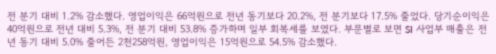전 분기 대비 1.2% 감소했다. 영업이익은 66억원으로 전년 동기보다 20.2%, 전 분기보다 17.5% 줄었다. 당기순이익은 40억원으로 전년 대비 5.3%, 전 분기 대비 53.8% 증가하며 일부 회복세를 보였다. 부문별로 보면 SI 사업부 매출은 전년 동기 대비 5.0% 줄어든 2천258억원, 영업이익은 15억원으로 54.5% 감소했다.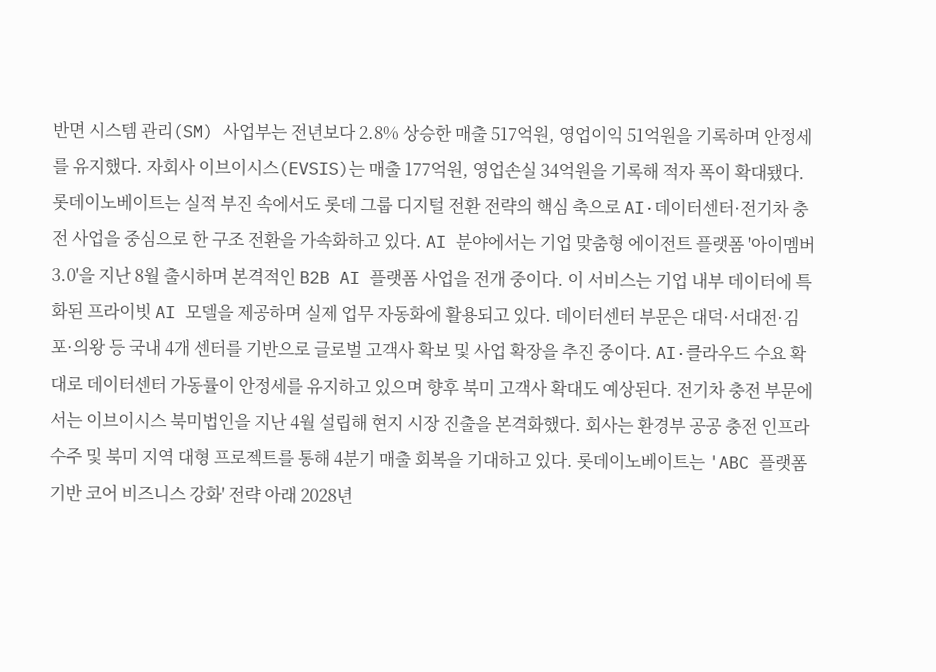반면 시스템 관리(SM) 사업부는 전년보다 2.8% 상승한 매출 517억원, 영업이익 51억원을 기록하며 안정세를 유지했다. 자회사 이브이시스(EVSIS)는 매출 177억원, 영업손실 34억원을 기록해 적자 폭이 확대됐다. 롯데이노베이트는 실적 부진 속에서도 롯데 그룹 디지털 전환 전략의 핵심 축으로 AI·데이터센터·전기차 충전 사업을 중심으로 한 구조 전환을 가속화하고 있다. AI 분야에서는 기업 맞춤형 에이전트 플랫폼 '아이멤버 3.0'을 지난 8월 출시하며 본격적인 B2B AI 플랫폼 사업을 전개 중이다. 이 서비스는 기업 내부 데이터에 특화된 프라이빗 AI 모델을 제공하며 실제 업무 자동화에 활용되고 있다. 데이터센터 부문은 대덕·서대전·김포·의왕 등 국내 4개 센터를 기반으로 글로벌 고객사 확보 및 사업 확장을 추진 중이다. AI·클라우드 수요 확대로 데이터센터 가동률이 안정세를 유지하고 있으며 향후 북미 고객사 확대도 예상된다. 전기차 충전 부문에서는 이브이시스 북미법인을 지난 4월 설립해 현지 시장 진출을 본격화했다. 회사는 환경부 공공 충전 인프라 수주 및 북미 지역 대형 프로젝트를 통해 4분기 매출 회복을 기대하고 있다. 롯데이노베이트는 'ABC 플랫폼 기반 코어 비즈니스 강화' 전략 아래 2028년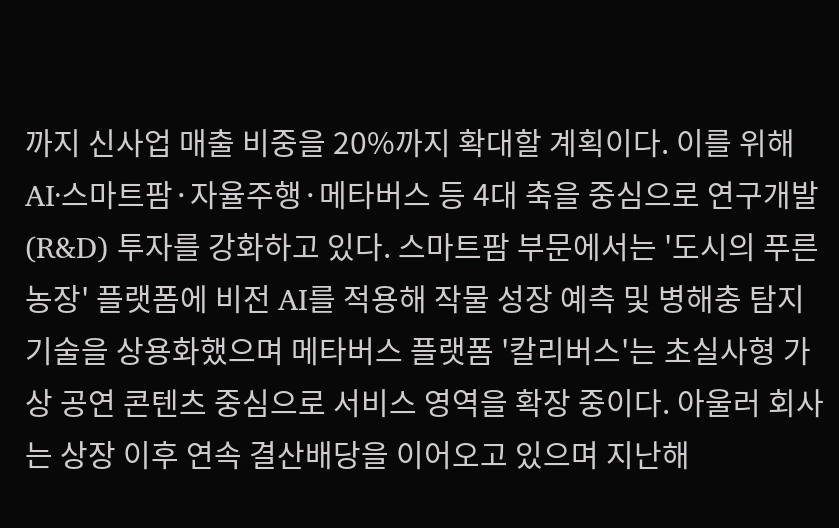까지 신사업 매출 비중을 20%까지 확대할 계획이다. 이를 위해 AI·스마트팜·자율주행·메타버스 등 4대 축을 중심으로 연구개발(R&D) 투자를 강화하고 있다. 스마트팜 부문에서는 '도시의 푸른농장' 플랫폼에 비전 AI를 적용해 작물 성장 예측 및 병해충 탐지 기술을 상용화했으며 메타버스 플랫폼 '칼리버스'는 초실사형 가상 공연 콘텐츠 중심으로 서비스 영역을 확장 중이다. 아울러 회사는 상장 이후 연속 결산배당을 이어오고 있으며 지난해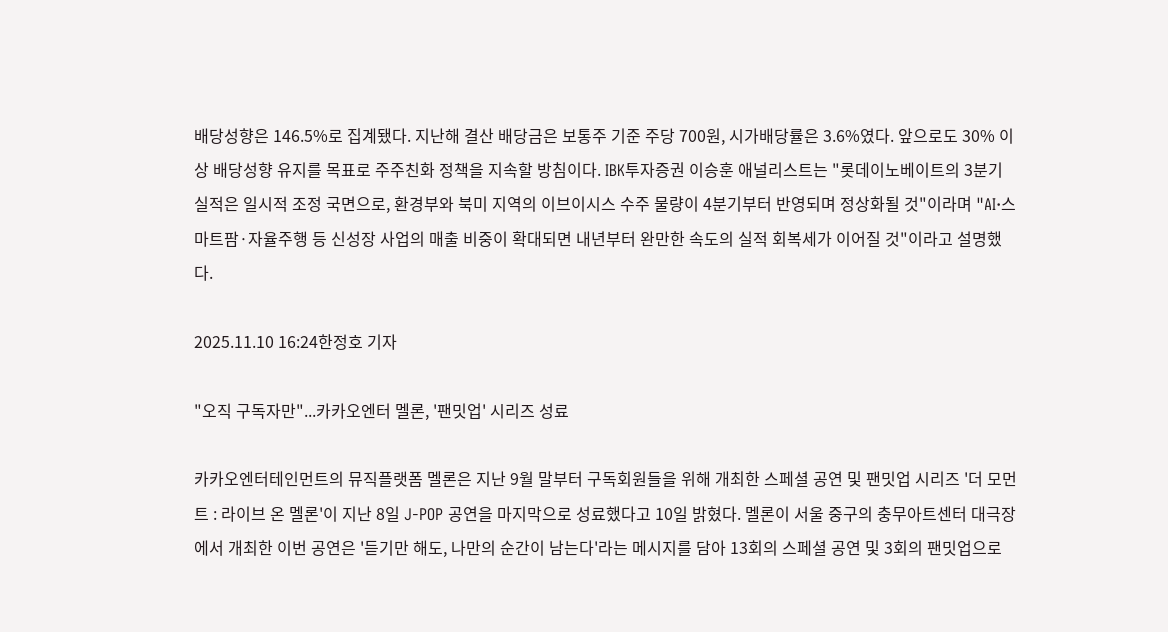배당성향은 146.5%로 집계됐다. 지난해 결산 배당금은 보통주 기준 주당 700원, 시가배당률은 3.6%였다. 앞으로도 30% 이상 배당성향 유지를 목표로 주주친화 정책을 지속할 방침이다. IBK투자증권 이승훈 애널리스트는 "롯데이노베이트의 3분기 실적은 일시적 조정 국면으로, 환경부와 북미 지역의 이브이시스 수주 물량이 4분기부터 반영되며 정상화될 것"이라며 "AI·스마트팜·자율주행 등 신성장 사업의 매출 비중이 확대되면 내년부터 완만한 속도의 실적 회복세가 이어질 것"이라고 설명했다.

2025.11.10 16:24한정호 기자

"오직 구독자만"...카카오엔터 멜론, '팬밋업' 시리즈 성료

카카오엔터테인먼트의 뮤직플랫폼 멜론은 지난 9월 말부터 구독회원들을 위해 개최한 스페셜 공연 및 팬밋업 시리즈 '더 모먼트 : 라이브 온 멜론'이 지난 8일 J-POP 공연을 마지막으로 성료했다고 10일 밝혔다. 멜론이 서울 중구의 충무아트센터 대극장에서 개최한 이번 공연은 '듣기만 해도, 나만의 순간이 남는다'라는 메시지를 담아 13회의 스페셜 공연 및 3회의 팬밋업으로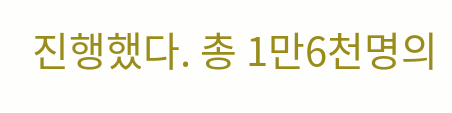진행했다. 총 1만6천명의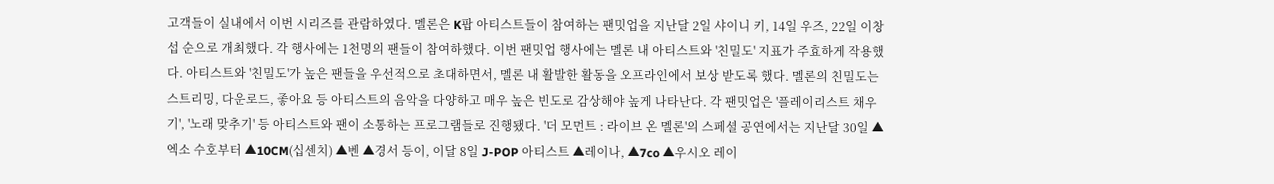고객들이 실내에서 이번 시리즈를 관람하였다. 멜론은 K팝 아티스트들이 참여하는 팬밋업을 지난달 2일 샤이니 키, 14일 우즈, 22일 이창섭 순으로 개최했다. 각 행사에는 1천명의 팬들이 참여하했다. 이번 팬밋업 행사에는 멜론 내 아티스트와 '친밀도' 지표가 주효하게 작용했다. 아티스트와 '친밀도'가 높은 팬들을 우선적으로 초대하면서, 멜론 내 활발한 활동을 오프라인에서 보상 받도록 했다. 멜론의 친밀도는 스트리밍, 다운로드, 좋아요 등 아티스트의 음악을 다양하고 매우 높은 빈도로 감상해야 높게 나타난다. 각 팬밋업은 '플레이리스트 채우기', '노래 맞추기' 등 아티스트와 팬이 소통하는 프로그램들로 진행됐다. '더 모먼트 : 라이브 온 멜론'의 스페셜 공연에서는 지난달 30일 ▲엑소 수호부터 ▲10CM(십센치) ▲벤 ▲경서 등이, 이달 8일 J-POP 아티스트 ▲레이나, ▲7co ▲우시오 레이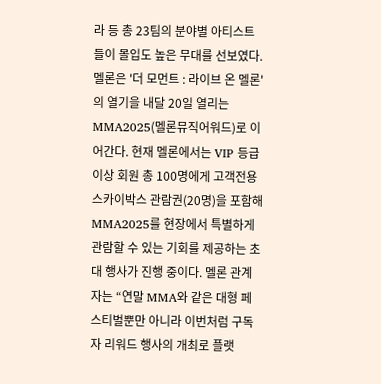라 등 총 23팀의 분야별 아티스트들이 몰입도 높은 무대를 선보였다. 멜론은 '더 모먼트 : 라이브 온 멜론'의 열기을 내달 20일 열리는 MMA2025(멜론뮤직어워드)로 이어간다. 현재 멜론에서는 VIP 등급 이상 회원 총 100명에게 고객전용 스카이박스 관람권(20명)을 포함해 MMA2025를 현장에서 특별하게 관람할 수 있는 기회를 제공하는 초대 행사가 진행 중이다. 멜론 관계자는 “연말 MMA와 같은 대형 페스티벌뿐만 아니라 이번처럼 구독자 리워드 행사의 개최로 플랫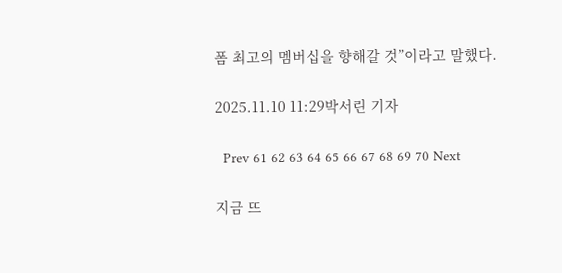폼 최고의 멤버십을 향해갈 것”이라고 말했다.

2025.11.10 11:29박서린 기자

  Prev 61 62 63 64 65 66 67 68 69 70 Next

지금 뜨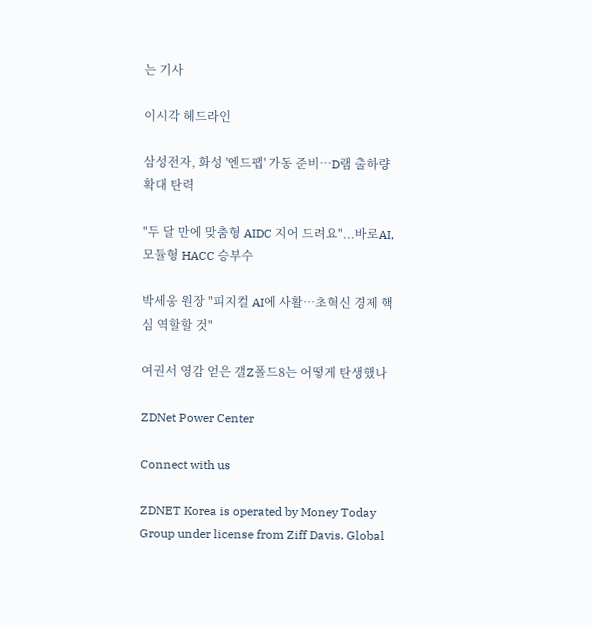는 기사

이시각 헤드라인

삼성전자, 화성 '엔드팹' 가동 준비…D램 출하량 확대 탄력

"두 달 만에 맞춤형 AIDC 지어 드려요"...바로AI, 모듈형 HACC 승부수

박세웅 원장 "피지컬 AI에 사활…초혁신 경제 핵심 역할할 것"

여권서 영감 얻은 갤Z폴드8는 어떻게 탄생했나

ZDNet Power Center

Connect with us

ZDNET Korea is operated by Money Today Group under license from Ziff Davis. Global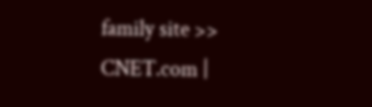family site >>    CNET.com |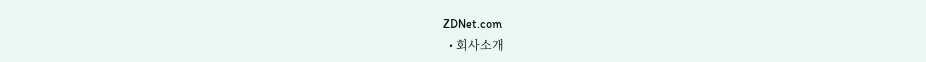ZDNet.com
  • 회사소개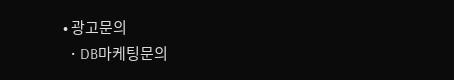• 광고문의
  • DB마케팅문의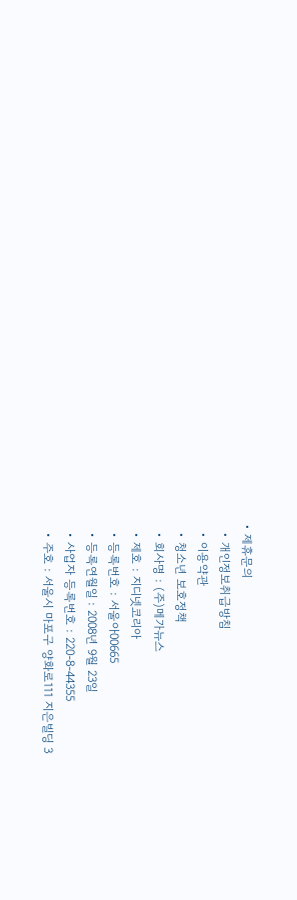• 제휴문의
  • 개인정보취급방침
  • 이용약관
  • 청소년 보호정책
  • 회사명 : (주)메가뉴스
  • 제호 : 지디넷코리아
  • 등록번호 : 서울아00665
  • 등록연월일 : 2008년 9월 23일
  • 사업자 등록번호 : 220-8-44355
  • 주호 : 서울시 마포구 양화로111 지은빌딩 3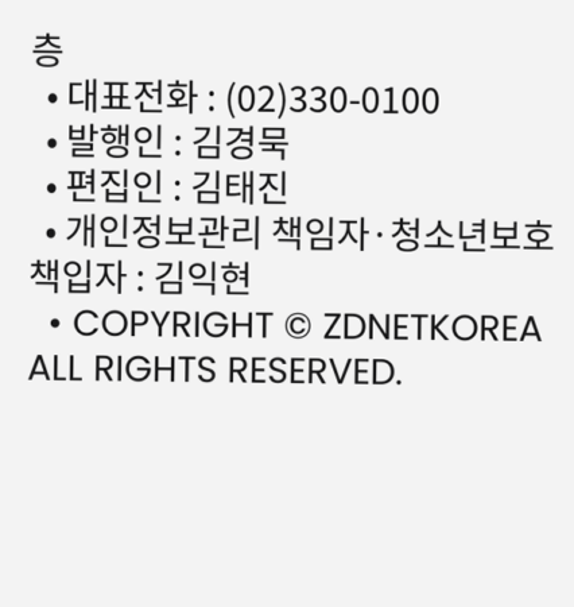층
  • 대표전화 : (02)330-0100
  • 발행인 : 김경묵
  • 편집인 : 김태진
  • 개인정보관리 책임자·청소년보호책입자 : 김익현
  • COPYRIGHT © ZDNETKOREA ALL RIGHTS RESERVED.